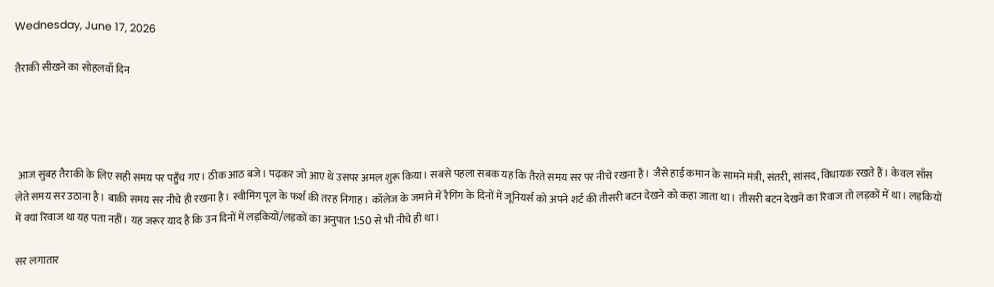Wednesday, June 17, 2026

तैराकी सीखने का सोहलवाँ दिन




 आज सुबह तैराकी के लिए सही समय पर पहुँच गए। ठीक आठ बजे। पढ़कर जो आए थे उसपर अमल शुरू किया। सबसे पहला सबक यह कि तैरते समय सर पर नीचे रखना है। जैसे हाई कमान के सामने मंत्री, संतरी, सांसद, विधायक रखते हैं। केवल साँस लेते समय सर उठाना है। बाक़ी समय सर नीचे ही रखना है। स्वीमिंग पूल के फर्श की तरह निगाह। कॉलेज के जमाने में रैगिंग के दिनों में जूनियर्स को अपने शर्ट की तीसरी बटन देखने को कहा जाता था। तीसरी बटन देखने का रिवाज तो लड़कों में था। लड़कियों में क्या रिवाज था यह पता नहीं। यह जरूर याद है कि उन दिनों में लड़कियों/लड़कों का अनुपात 1:50 से भी नीचे ही था।

सर लगातार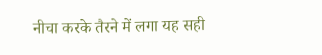नीचा करके तैरने में लगा यह सही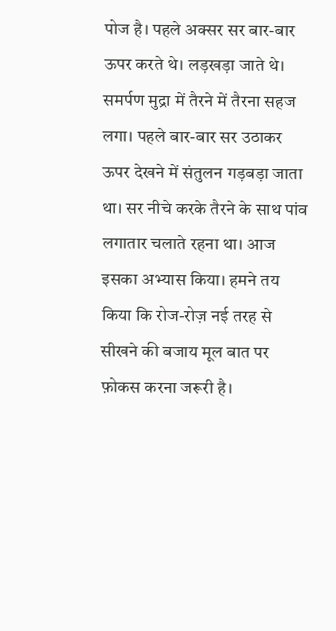पोज है। पहले अक्सर सर बार-बार ऊपर करते थे। लड़खड़ा जाते थे। समर्पण मुद्रा में तैरने में तैरना सहज लगा। पहले बार-बार सर उठाकर ऊपर देखने में संतुलन गड़बड़ा जाता था। सर नीचे करके तैरने के साथ पांव लगातार चलाते रहना था। आज इसका अभ्यास किया। हमने तय किया कि रोज-रोज़ नई तरह से सीखने की बजाय मूल बात पर फ़ोकस करना जरूरी है।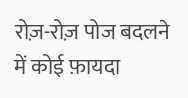रोज़-रोज़ पोज बदलने में कोई फ़ायदा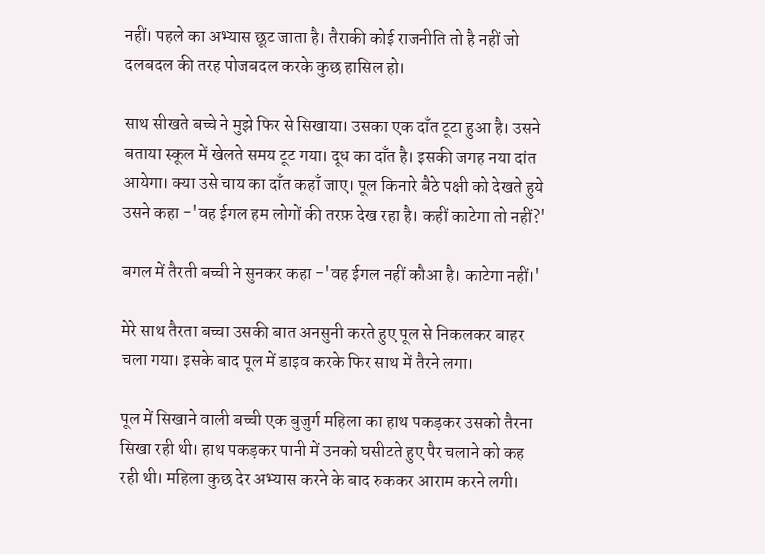नहीं। पहले का अभ्यास छूट जाता है। तैराकी कोई राजनीति तो है नहीं जो दलबदल की तरह पोजबदल करके कुछ हासिल हो।

साथ सीखते बच्चे ने मुझे फिर से सिखाया। उसका एक दाँत टूटा हुआ है। उसने बताया स्कूल में खेलते समय टूट गया। दूध का दाँत है। इसकी जगह नया दांत आयेगा। क्या उसे चाय का दाँत कहाँ जाए। पूल किनारे बैठे पक्षी को देखते हुये उसने कहा -'वह ईगल हम लोगों की तरफ़ देख रहा है। कहीं काटेगा तो नहीं?'

बगल में तैरती बच्ची ने सुनकर कहा -'वह ईगल नहीं कौआ है। काटेगा नहीं।'

मेरे साथ तैरता बच्चा उसकी बात अनसुनी करते हुए पूल से निकलकर बाहर चला गया। इसके बाद पूल में डाइव करके फिर साथ में तैरने लगा।

पूल में सिखाने वाली बच्ची एक बुजुर्ग महिला का हाथ पकड़कर उसको तैरना सिखा रही थी। हाथ पकड़कर पानी में उनको घसीटते हुए पैर चलाने को कह रही थी। महिला कुछ देर अभ्यास करने के बाद रुककर आराम करने लगी।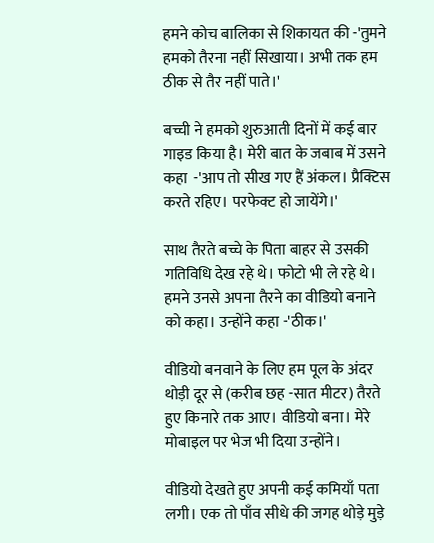हमने कोच बालिका से शिकायत की -'तुमने हमको तैरना नहीं सिखाया। अभी तक हम ठीक से तैर नहीं पाते।'

बच्ची ने हमको शुरुआती दिनों में कई बार गाइड किया है। मेरी बात के जबाब में उसने कहा  -'आप तो सीख गए हैं अंकल। प्रैक्टिस करते रहिए। परफेक्ट हो जायेंगे।'

साथ तैरते बच्चे के पिता बाहर से उसकी गतिविधि देख रहे थे। फोटो भी ले रहे थे। हमने उनसे अपना तैरने का वीडियो बनाने को कहा। उन्होंने कहा -'ठीक।'

वीडियो बनवाने के लिए हम पूल के अंदर थोड़ी दूर से (करीब छह -सात मीटर) तैरते हुए किनारे तक आए। वीडियो बना। मेरे मोबाइल पर भेज भी दिया उन्होंने।

वीडियो देखते हुए अपनी कई कमियाँ पता लगी। एक तो पाँव सीधे की जगह थोड़े मुड़े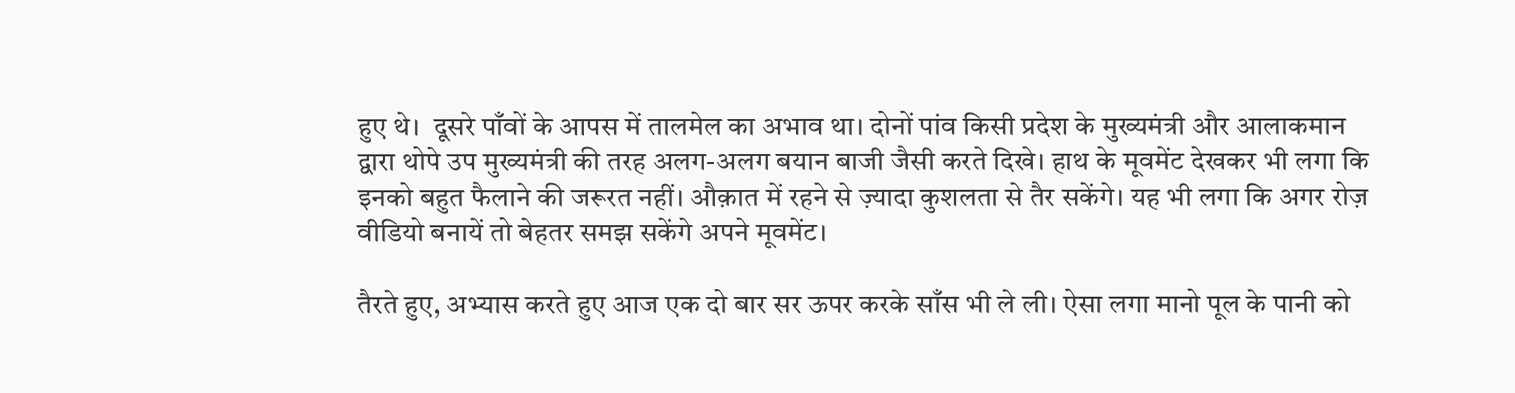हुए थे।  दूसरे पाँवों के आपस में तालमेल का अभाव था। दोनों पांव किसी प्रदेश के मुख्यमंत्री और आलाकमान द्वारा थोपे उप मुख्यमंत्री की तरह अलग-अलग बयान बाजी जैसी करते दिखे। हाथ के मूवमेंट देखकर भी लगा कि इनको बहुत फैलाने की जरूरत नहीं। औक़ात में रहने से ज़्यादा कुशलता से तैर सकेंगे। यह भी लगा कि अगर रोज़ वीडियो बनायें तो बेहतर समझ सकेंगे अपने मूवमेंट।

तैरते हुए, अभ्यास करते हुए आज एक दो बार सर ऊपर करके साँस भी ले ली। ऐसा लगा मानो पूल के पानी को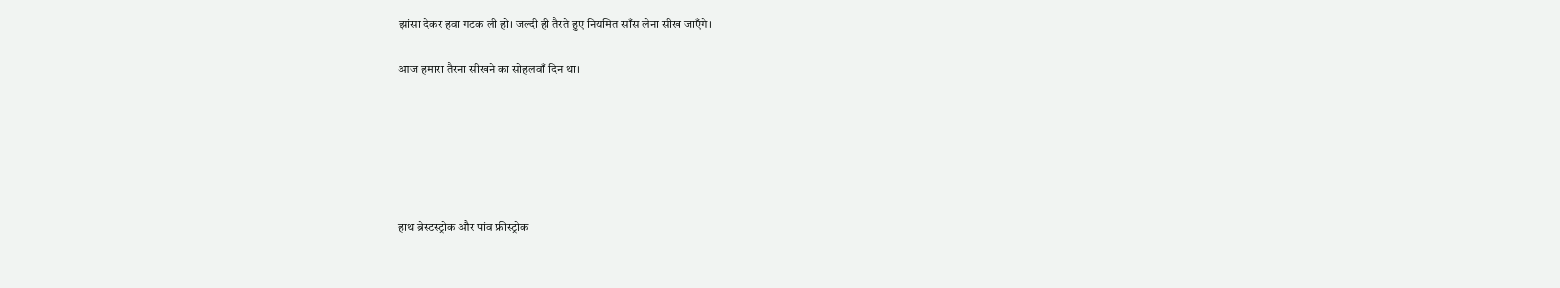झांसा देकर हवा गटक ली हो। जल्दी ही तैरते हुए नियमित साँस लेना सीख जाएँगे।

आज हमारा तैरना सीखने का सोहलवाँ दिन था।






हाथ ब्रेस्टस्ट्रोक और पांव फ्रीस्ट्रोक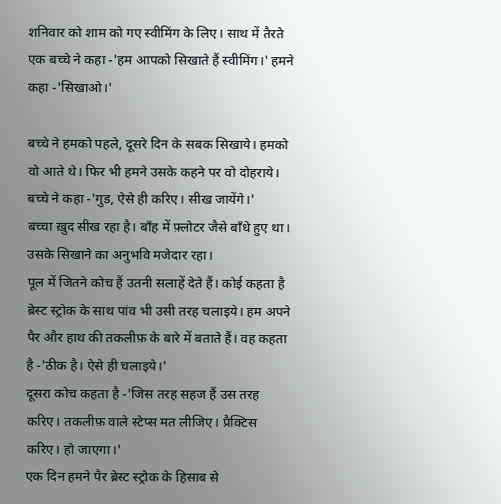शनिवार को शाम को गए स्वीमिंग के लिए। साथ में तैरते एक बच्चे ने कहा -'हम आपको सिखाते हैं स्वीमिंग।' हमने कहा -'सिखाओ।'

बच्चे ने हमको पहले, दूसरे दिन के सबक सिखाये। हमको वो आते थे। फिर भी हमने उसके कहने पर वो दोहराये। बच्चे ने कहा -'गुड, ऐसे ही करिए। सीख जायेंगे।'
बच्चा ख़ुद सीख रहा है। बाँह में फ़्लोटर जैसे बाँधे हुए था। उसके सिखाने का अनुभवि मजेदार रहा।
पूल में जितने कोच हैं उतनी सलाहें देते हैं। कोई कहता है ब्रेस्ट स्ट्रोक के साथ पांव भी उसी तरह चलाइये। हम अपने पैर और हाथ की तकलीफ़ के बारे में बताते हैं। वह कहता है -'ठीक है। ऐसे ही चलाइये।'
दूसरा कोच कहता है -'जिस तरह सहज हैं उस तरह करिए। तकलीफ़ वाले स्टेप्स मत लीजिए। प्रैक्टिस करिए। हो जाएगा।'
एक दिन हमने पैर ब्रेस्ट स्ट्रोक के हिसाब से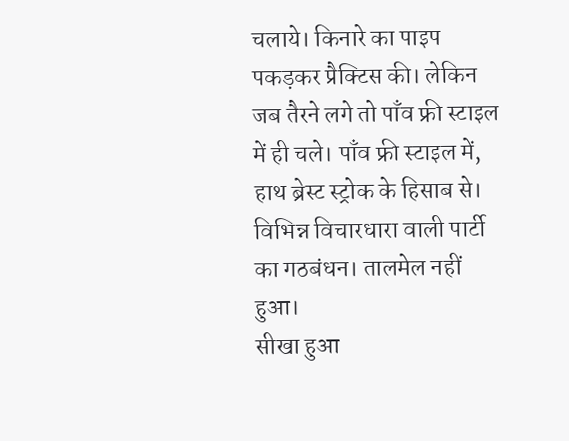चलाये। किनारे का पाइप पकड़कर प्रैक्टिस की। लेकिन जब तैरने लगे तो पाँव फ्री स्टाइल में ही चले। पाँव फ्री स्टाइल में, हाथ ब्रेस्ट स्ट्रोक के हिसाब से। विभिन्न विचारधारा वाली पार्टी का गठबंधन। तालमेल नहीं हुआ।
सीखा हुआ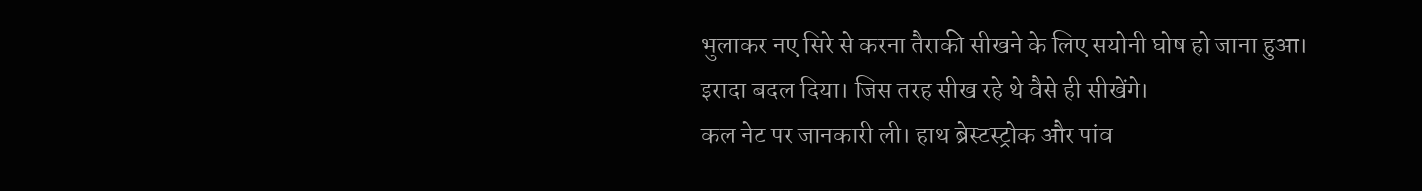भुलाकर नए सिरे से करना तैराकी सीखने के लिए सयोनी घोष हो जाना हुआ। इरादा बदल दिया। जिस तरह सीख रहे थे वैसे ही सीखेंगे।
कल नेट पर जानकारी ली। हाथ ब्रेस्टस्ट्रोक और पांव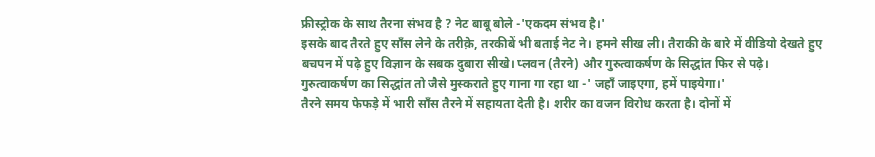फ्रीस्ट्रोक के साथ तैरना संभव है ? नेट बाबू बोले -'एकदम संभव है।'
इसके बाद तैरते हुए साँस लेने के तरीक़े, तरकीबें भी बताई नेट ने। हमने सीख ली। तैराकी के बारे में वीडियो देखते हुए बचपन में पढ़े हुए विज्ञान के सबक दुबारा सीखे। प्लवन (तैरने) और गुरुत्वाकर्षण के सिद्धांत फिर से पढ़े। गुरुत्वाकर्षण का सिद्धांत तो जैसे मुस्कराते हुए गाना गा रहा था -' जहाँ जाइएगा, हमें पाइयेगा।'
तैरने समय फेफड़े में भारी साँस तैरने में सहायता देती है। शरीर का वजन विरोध करता है। दोनों में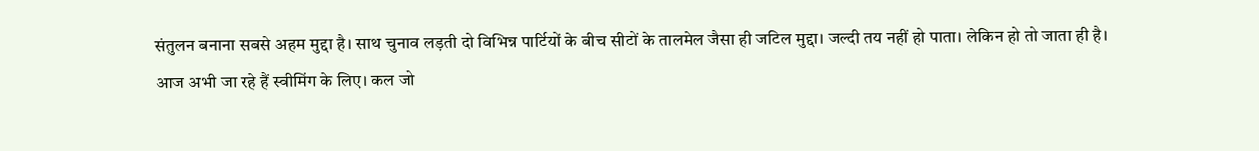संतुलन बनाना सबसे अहम मुद्दा है। साथ चुनाव लड़ती दो विभिन्न पार्टियों के बीच सीटों के तालमेल जैसा ही जटिल मुद्दा। जल्दी तय नहीं हो पाता। लेकिन हो तो जाता ही है।
आज अभी जा रहे हैं स्वीमिंग के लिए। कल जो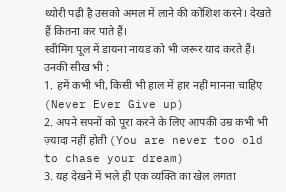थ्योरी पढ़ी है उसको अमल में लाने की कोशिश करने। देखते हैं कितना कर पाते हैं।
स्वीमिंग पूल में डायना नायड को भी जरूर याद करते हैं। उनकी सीख भी :
1. हमें कभी भी, किसी भी हाल में हार नहीं मानना चाहिए (Never Ever Give up)
2. अपने सपनों को पूरा करने के लिए आपकी उम्र कभी भी ज़्यादा नहीं होती (You are never too old to chase your dream)
3. यह देखने में भले ही एक व्यक्ति का खेल लगता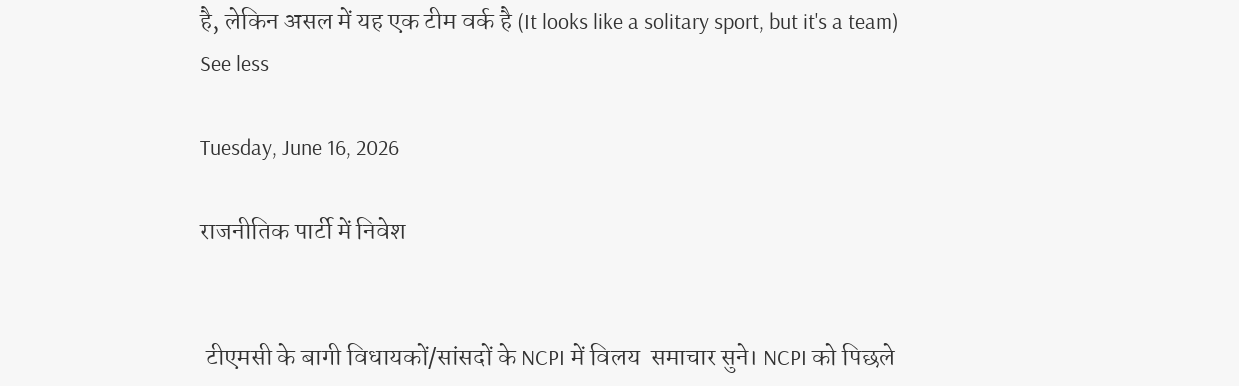है, लेकिन असल में यह एक टीम वर्क है (It looks like a solitary sport, but it's a team)
See less

Tuesday, June 16, 2026

राजनीतिक पार्टी में निवेश


 टीएमसी के बागी विधायकों/सांसदों के NCPI में विलय  समाचार सुने। NCPI को पिछले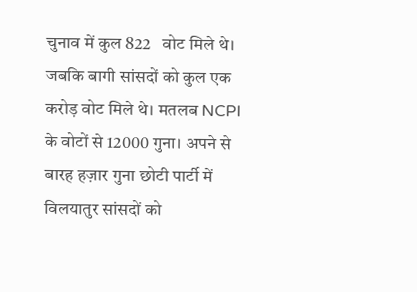चुनाव में कुल 822   वोट मिले थे। जबकि बागी सांसदों को कुल एक करोड़ वोट मिले थे। मतलब NCPI के वोटों से 12000 गुना। अपने से बारह हज़ार गुना छोटी पार्टी में विलयातुर सांसदों को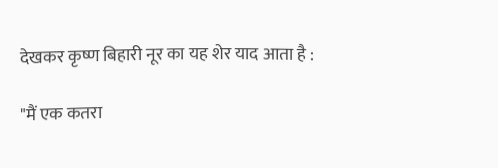देखकर कृष्ण बिहारी नूर का यह शेर याद आता है :

"मैं एक कतरा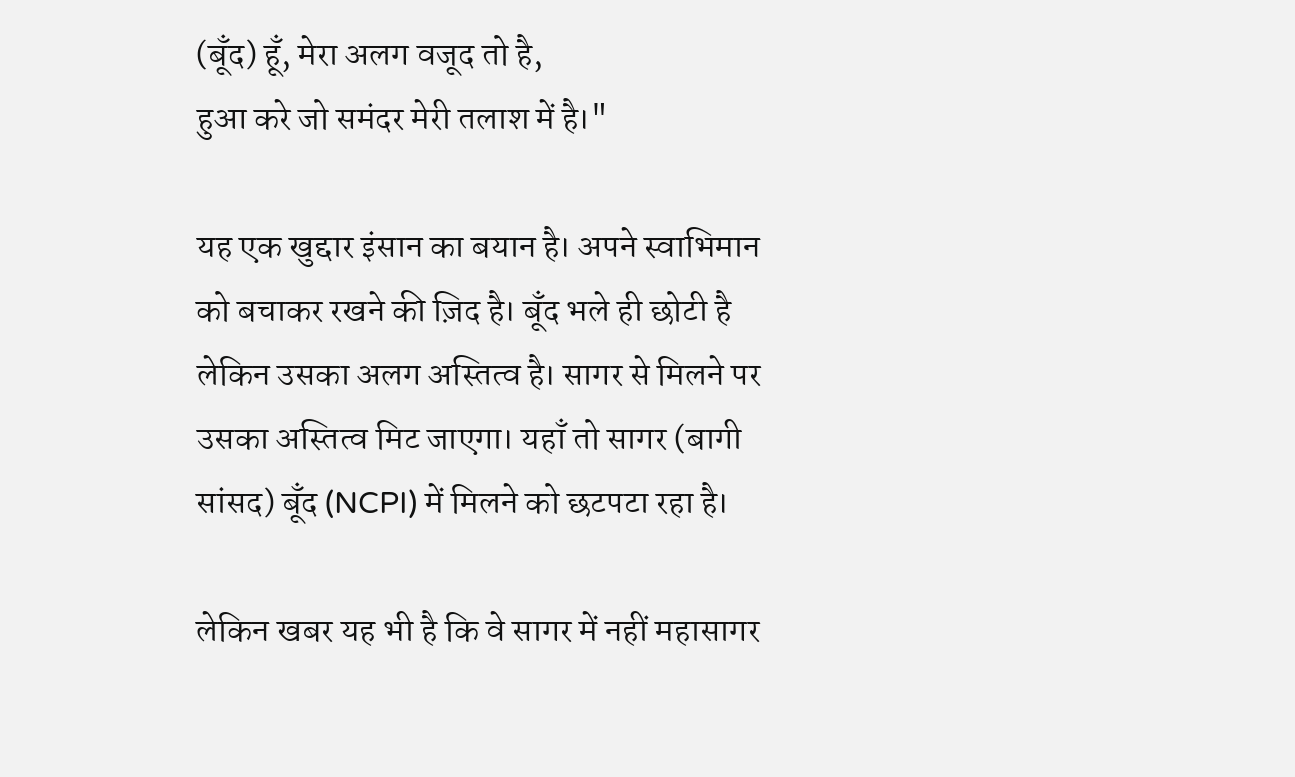(बूँद) हूँ, मेरा अलग वजूद तो है,
हुआ करे जो समंदर मेरी तलाश में है।"

यह एक खुद्दार इंसान का बयान है। अपने स्वाभिमान को बचाकर रखने की ज़िद है। बूँद भले ही छोटी है लेकिन उसका अलग अस्तित्व है। सागर से मिलने पर उसका अस्तित्व मिट जाएगा। यहाँ तो सागर (बागी सांसद) बूँद (NCPI) में मिलने को छटपटा रहा है।

लेकिन खबर यह भी है कि वे सागर में नहीं महासागर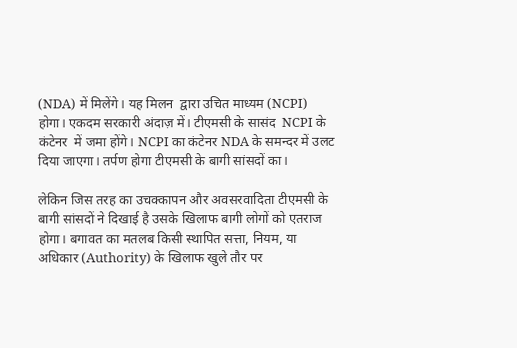(NDA) में मिलेंगे। यह मिलन  द्वारा उचित माध्यम (NCPI) होगा। एकदम सरकारी अंदाज़ में। टीएमसी के सासंद  NCPI के कंटेनर  में जमा होंगे। NCPI का कंटेनर NDA के समन्दर में उलट दिया जाएगा। तर्पण होगा टीएमसी के बागी सांसदों का।

लेकिन जिस तरह का उचक्कापन और अवसरवादिता टीएमसी के बागी सांसदों ने दिखाई है उसके खिलाफ बागी लोगों को एतराज होगा। बगावत का मतलब किसी स्थापित सत्ता, नियम, या अधिकार (Authority) के खिलाफ खुले तौर पर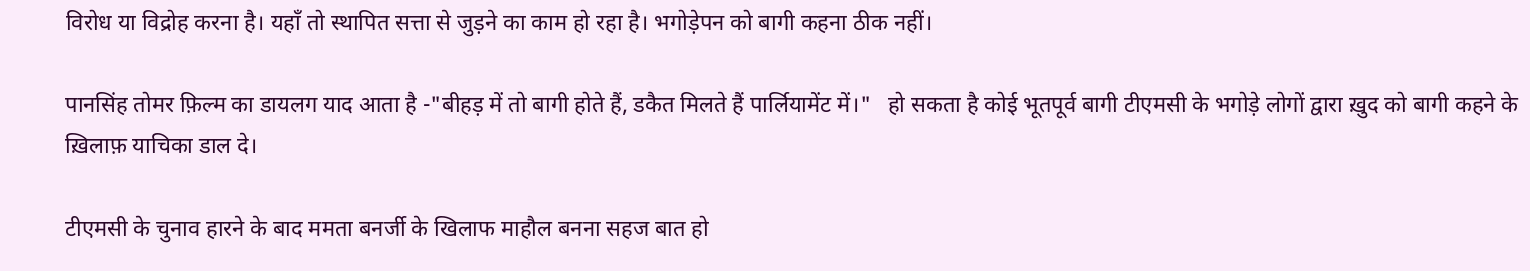विरोध या विद्रोह करना है। यहाँ तो स्थापित सत्ता से जुड़ने का काम हो रहा है। भगोड़ेपन को बागी कहना ठीक नहीं।

पानसिंह तोमर फ़िल्म का डायलग याद आता है -"बीहड़ में तो बागी होते हैं, डकैत मिलते हैं पार्लियामेंट में।"   हो सकता है कोई भूतपूर्व बागी टीएमसी के भगोड़े लोगों द्वारा ख़ुद को बागी कहने के ख़िलाफ़ याचिका डाल दे।

टीएमसी के चुनाव हारने के बाद ममता बनर्जी के खिलाफ माहौल बनना सहज बात हो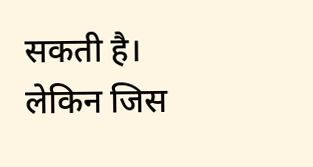सकती है। लेकिन जिस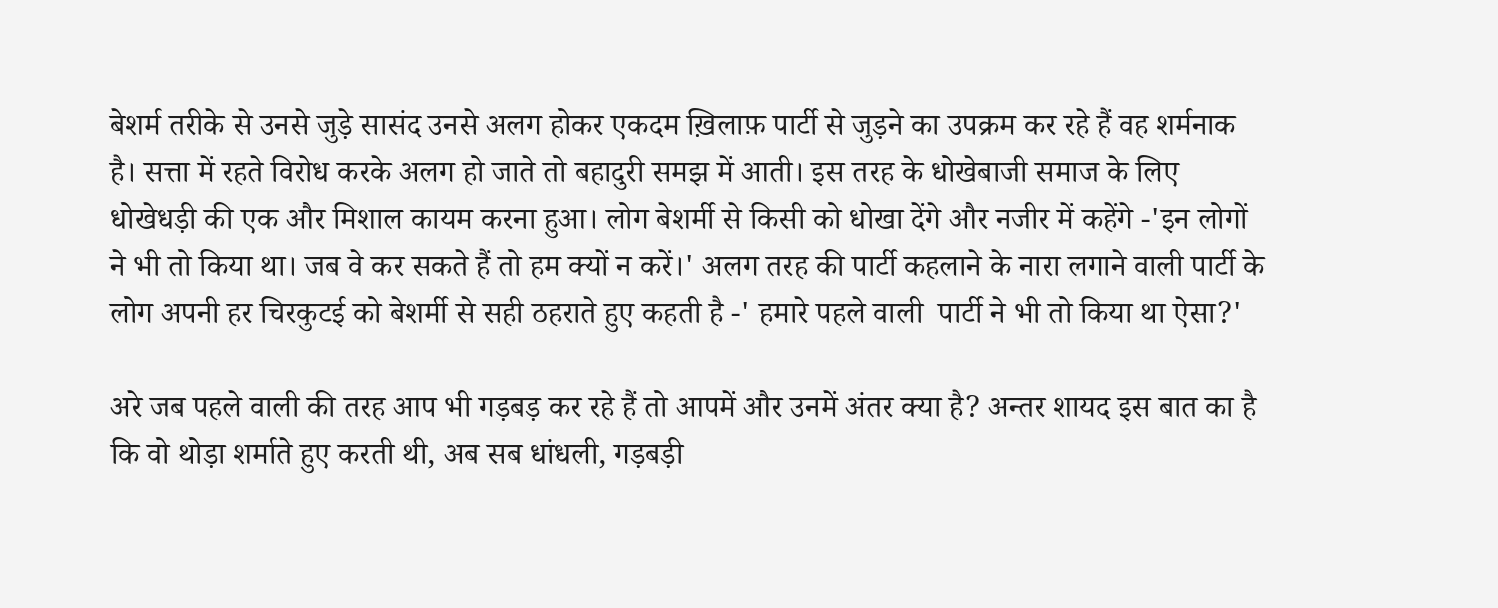बेशर्म तरीके से उनसे जुड़े सासंद उनसे अलग होकर एकदम ख़िलाफ़ पार्टी से जुड़ने का उपक्रम कर रहे हैं वह शर्मनाक है। सत्ता में रहते विरोध करके अलग हो जाते तो बहादुरी समझ में आती। इस तरह के धोखेबाजी समाज के लिए धोखेधड़ी की एक और मिशाल कायम करना हुआ। लोग बेशर्मी से किसी को धोखा देंगे और नजीर में कहेंगे -'इन लोगों ने भी तो किया था। जब वे कर सकते हैं तो हम क्यों न करें।' अलग तरह की पार्टी कहलाने के नारा लगाने वाली पार्टी के लोग अपनी हर चिरकुटई को बेशर्मी से सही ठहराते हुए कहती है -' हमारे पहले वाली  पार्टी ने भी तो किया था ऐसा?'

अरे जब पहले वाली की तरह आप भी गड़बड़ कर रहे हैं तो आपमें और उनमें अंतर क्या है? अन्तर शायद इस बात का है कि वो थोड़ा शर्माते हुए करती थी, अब सब धांधली, गड़बड़ी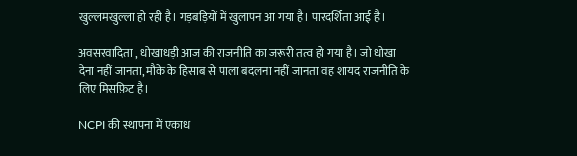खुल्लमखुल्ला हो रही है। गड़बड़ियों में खुलापन आ गया है। पारदर्शिता आई है।

अवसरवादिता , धोखाधड़ी आज की राजनीति का जरूरी तत्व हो गया है। जो धोखा देना नहीं जानता, मौके के हिसाब से पाला बदलना नहीं जानता वह शायद राजनीति के लिए मिसफ़िट है।

NCPI की स्थापना में एकाध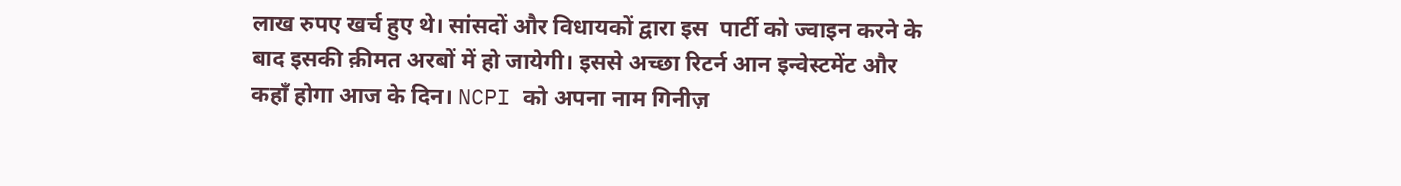लाख रुपए खर्च हुए थे। सांसदों और विधायकों द्वारा इस  पार्टी को ज्वाइन करने के बाद इसकी क़ीमत अरबों में हो जायेगी। इससे अच्छा रिटर्न आन इन्वेस्टमेंट और कहाँ होगा आज के दिन। NCPI को अपना नाम गिनीज़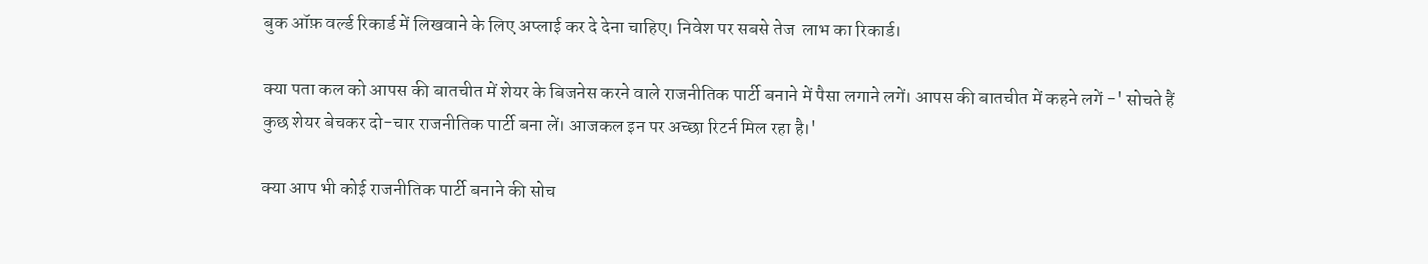बुक ऑफ़ वर्ल्ड रिकार्ड में लिखवाने के लिए अप्लाई कर दे देना चाहिए। निवेश पर सबसे तेज  लाभ का रिकार्ड।

क्या पता कल को आपस की बातचीत में शेयर के बिजनेस करने वाले राजनीतिक पार्टी बनाने में पैसा लगाने लगें। आपस की बातचीत में कहने लगें -' सोचते हैं कुछ शेयर बेचकर दो-चार राजनीतिक पार्टी बना लें। आजकल इन पर अच्छा रिटर्न मिल रहा है।'

क्या आप भी कोई राजनीतिक पार्टी बनाने की सोच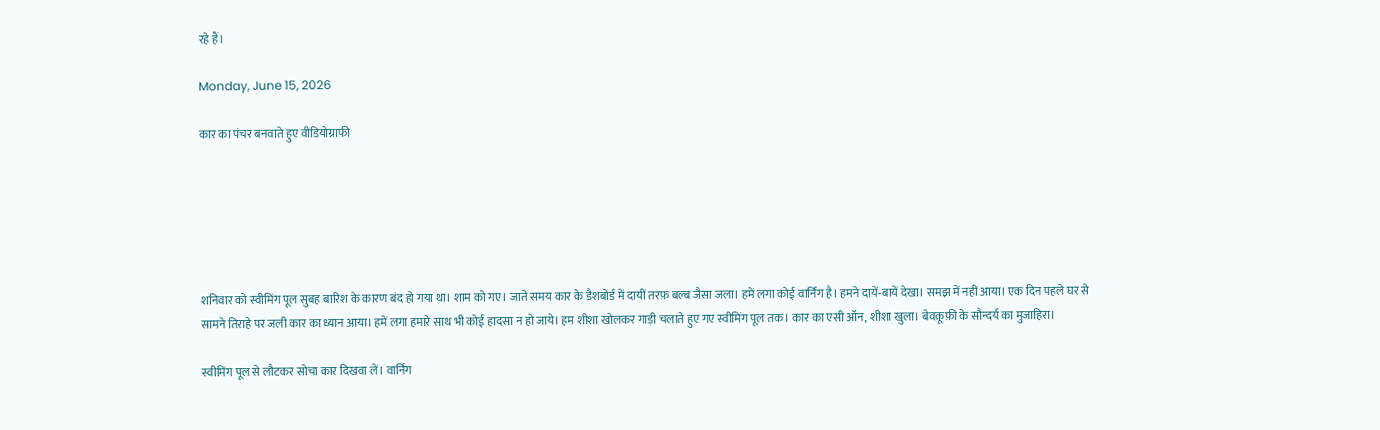रहे हैं।

Monday, June 15, 2026

कार का पंचर बनवाते हुए वीडियोग्राफी






शनिवार को स्वीमिंग पूल सुबह बारिश के कारण बंद हो गया था। शाम को गए। जाते समय कार के डैशबोर्ड में दायीं तरफ़ बल्ब जैसा जला। हमें लगा कोई वार्निंग है। हमने दायें-बायें देखा। समझ में नहीं आया। एक दिन पहले घर से सामने तिराहे पर जली कार का ध्यान आया। हमें लगा हमारे साथ भी कोई हादसा न हो जाये। हम शीशा खोलकर गाड़ी चलाते हुए गए स्वीमिंग पूल तक। कार का एसी ऑन, शीशा खुला। बेवक़ूफ़ी के सौन्दर्य का मुजाहिरा।

स्वीमिंग पूल से लौटकर सोचा कार दिखवा लें। वार्निंग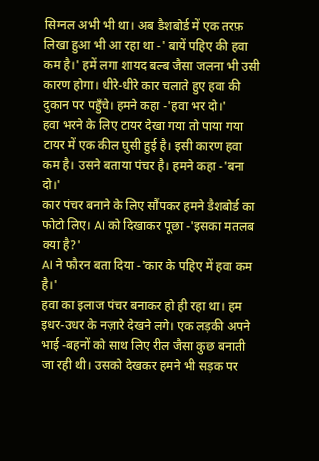सिग्नल अभी भी था। अब डैशबोर्ड में एक तरफ़ लिखा हुआ भी आ रहा था -' बायें पहिए की हवा कम है।' हमें लगा शायद बल्ब जैसा जलना भी उसी कारण होगा। धीरे-धीरे कार चलाते हुए हवा की दुकान पर पहुँचे। हमने कहा -'हवा भर दो।'
हवा भरने के लिए टायर देखा गया तो पाया गया टायर में एक कील घुसी हुई है। इसी कारण हवा कम है। उसने बताया पंचर है। हमने कहा -'बना दो।'
कार पंचर बनाने के लिए सौंपकर हमने डैशबोर्ड का फोटो लिए। AI को दिखाकर पूछा -'इसका मतलब क्या है?'
AI ने फौरन बता दिया -'कार के पहिए में हवा कम है।'
हवा का इलाज पंचर बनाकर हो ही रहा था। हम इधर-उधर के नज़ारे देखने लगे। एक लड़की अपने भाई -बहनों को साथ लिए रील जैसा कुछ बनाती जा रही थी। उसको देखकर हमने भी सड़क पर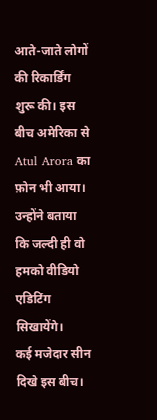आते-जाते लोगों की रिकार्डिंग शुरू की। इस बीच अमेरिका से Atul Arora का फ़ोन भी आया। उन्होंने बताया कि जल्दी ही वो हमको वीडियो एडिटिंग सिखायेंगे।
कई मजेदार सीन दिखे इस बीच।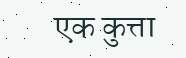एक कुत्ता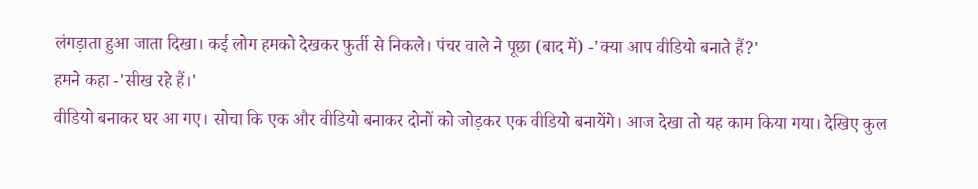लंगड़ाता हुआ जाता दिखा। कई लोग हमको देखकर फुर्ती से निकले। पंचर वाले ने पूछा (बाद में) -'क्या आप वीडियो बनाते हैं?'
हमने कहा -'सीख रहे हैं।'
वीडियो बनाकर घर आ गए। सोचा कि एक और वीडियो बनाकर दोनों को जोड़कर एक वीडियो बनायेंगे। आज देखा तो यह काम किया गया। देखिए कुल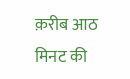क़रीब आठ मिनट की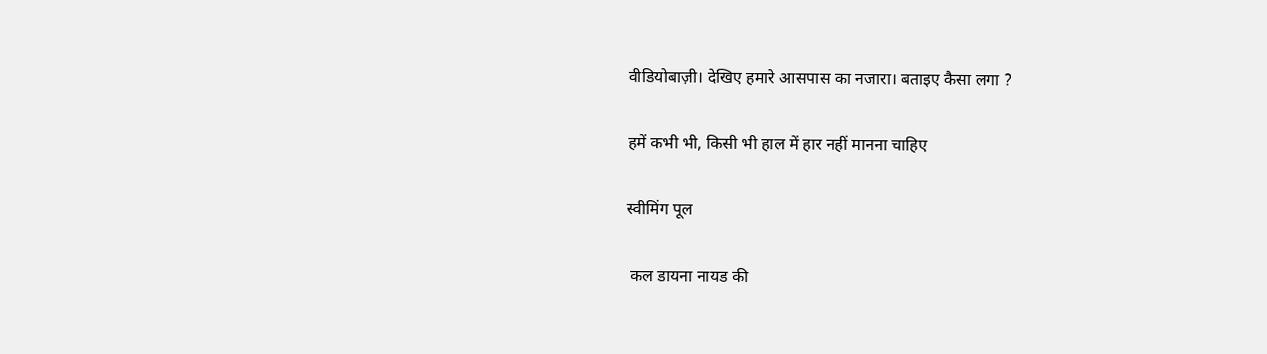वीडियोबाज़ी। देखिए हमारे आसपास का नजारा। बताइए कैसा लगा ?

हमें कभी भी, किसी भी हाल में हार नहीं मानना चाहिए

स्वीमिंग पूल

 कल डायना नायड की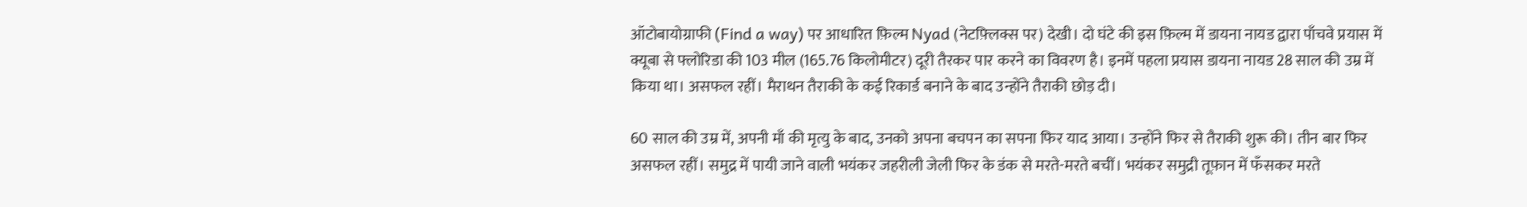ऑटोबायोग्राफी (Find a way) पर आधारित फ़िल्म Nyad (नेटफ़्लिक्स पर) देखी। दो घंटे की इस फ़िल्म में डायना नायड द्वारा पाँचवे प्रयास में क्यूबा से फ्लोरिडा की 103 मील (165.76 किलोमीटर) दूरी तैरकर पार करने का विवरण है। इनमें पहला प्रयास डायना नायड 28 साल की उम्र में किया था। असफल रहीं। मैराथन तैराकी के कई रिकार्ड बनाने के बाद उन्होंने तैराकी छोड़ दी।

60 साल की उम्र में, अपनी माँ की मृत्यु के बाद, उनको अपना बचपन का सपना फिर याद आया। उन्होंने फिर से तैराकी शुरू की। तीन बार फिर असफल रहीं। समुद्र में पायी जाने वाली भयंकर जहरीली जेली फिर के डंक से मरते-मरते बचीं। भयंकर समुद्री तूफ़ान में फँसकर मरते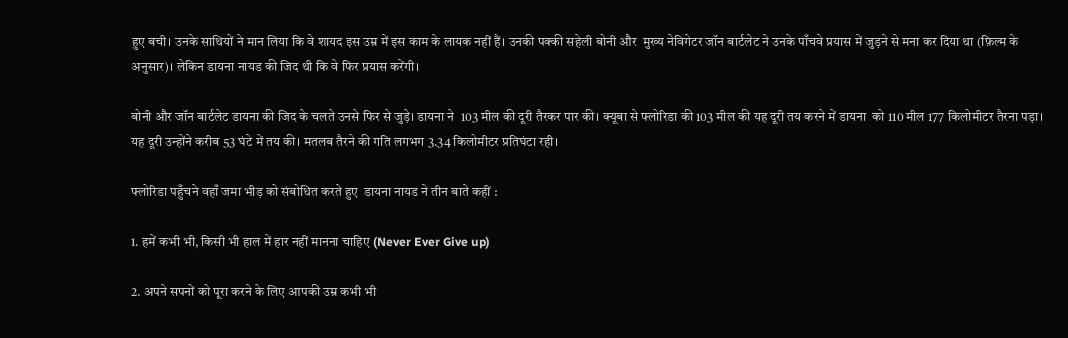हुए बची। उनके साथियों ने मान लिया कि वे शायद इस उम्र में इस काम के लायक नहीं हैं। उनकी पक्की सहेली बोनी और  मुख्य नेविगेटर जॉन बार्टलेट ने उनके पाँचवे प्रयास में जुड़ने से मना कर दिया था (फ़िल्म के अनुसार)। लेकिन डायना नायड की जिद थी कि वे फिर प्रयास करेंगी।

बोनी और जॉन बार्टलेट डायना की जिद के चलते उनसे फिर से जुड़े। डायना ने  103 मील की दूरी तैरकर पार की। क्यूबा से फ्लोरिडा की 103 मील की यह दूरी तय करने में डायना  को 110 मील 177 किलोमीटर तैरना पड़ा। यह दूरी उन्होंने करीब 53 घंटे में तय की। मतलब तैरने की गति लगभग 3.34 किलोमीटर प्रतिघंटा रही।

फ्लोरिडा पहुँचने वहाँ जमा भीड़ को संबोधित करते हुए  डायना नायड ने तीन बाते कहीं :

1. हमें कभी भी, किसी भी हाल में हार नहीं मानना चाहिए (Never Ever Give up)

2. अपने सपनों को पूरा करने के लिए आपकी उम्र कभी भी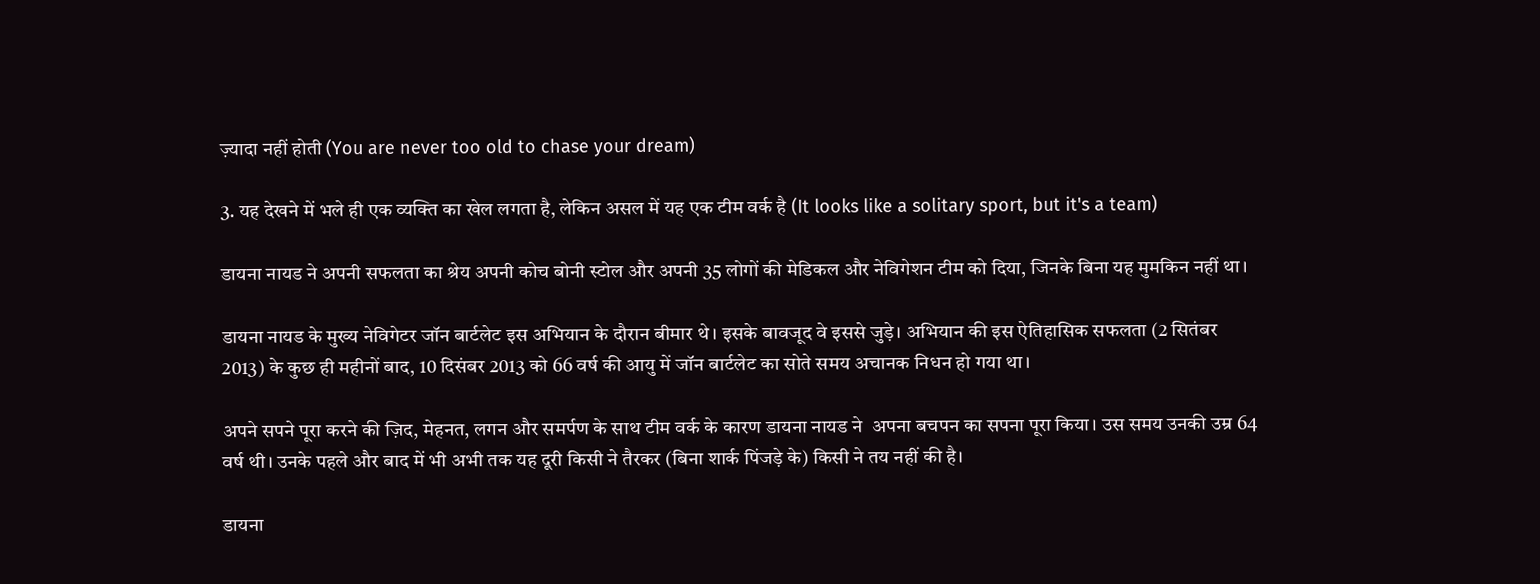ज़्यादा नहीं होती (You are never too old to chase your dream)

3. यह देखने में भले ही एक व्यक्ति का खेल लगता है, लेकिन असल में यह एक टीम वर्क है (It looks like a solitary sport, but it's a team)

डायना नायड ने अपनी सफलता का श्रेय अपनी कोच बोनी स्टोल और अपनी 35 लोगों की मेडिकल और नेविगेशन टीम को दिया, जिनके बिना यह मुमकिन नहीं था।

डायना नायड के मुख्य नेविगेटर जॉन बार्टलेट इस अभियान के दौरान बीमार थे। इसके बावजूद वे इससे जुड़े। अभियान की इस ऐतिहासिक सफलता (2 सितंबर 2013) के कुछ ही महीनों बाद, 10 दिसंबर 2013 को 66 वर्ष की आयु में जॉन बार्टलेट का सोते समय अचानक निधन हो गया था।

अपने सपने पूरा करने की ज़िद, मेहनत, लगन और समर्पण के साथ टीम वर्क के कारण डायना नायड ने  अपना बचपन का सपना पूरा किया। उस समय उनकी उम्र 64 वर्ष थी। उनके पहले और बाद में भी अभी तक यह दूरी किसी ने तैरकर (बिना शार्क पिंजड़े के) किसी ने तय नहीं की है।

डायना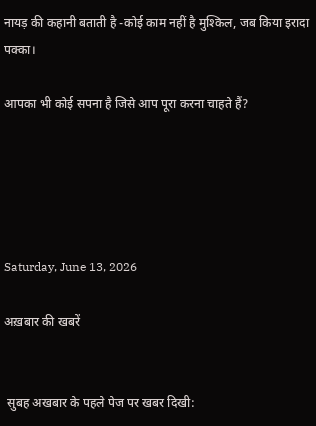नायड़ की कहानी बताती है -कोई काम नहीं है मुश्किल, जब किया इरादा पक्का।

आपका भी कोई सपना है जिसे आप पूरा करना चाहते हैं?





Saturday, June 13, 2026

अख़बार की खबरें


 सुबह अखबार के पहले पेज पर खबर दिखी: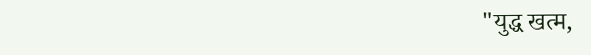"युद्ध खत्म,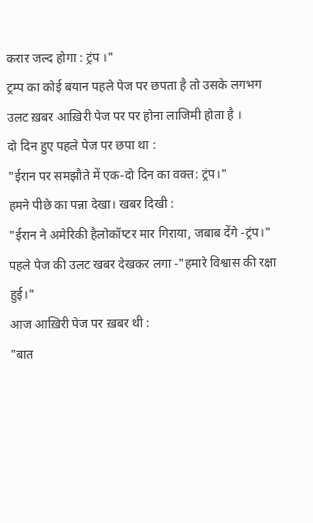करार जल्द होगा : ट्रंप ।"
ट्रम्प का कोई बयान पहले पेज पर छपता है तो उसके लगभग उलट ख़बर आख़िरी पेज पर पर होना लाजिमी होता है ।
दो दिन हुए पहले पेज पर छपा था :
"ईरान पर समझौते में एक-दो दिन का वक्त: ट्रंप।"
हमने पीछे का पन्ना देखा। खबर दिखी :
"ईरान ने अमेरिकी हैलोकॉप्टर मार गिराया, जबाब देंगे -ट्रंप।"
पहले पेज की उलट खबर देखकर लगा -"हमारे विश्वास की रक्षा हुई।"
आज आख़िरी पेज पर ख़बर थी :
"बात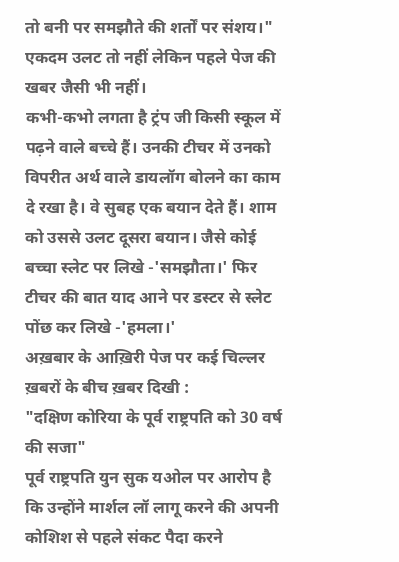तो बनी पर समझौते की शर्तों पर संशय।"
एकदम उलट तो नहीं लेकिन पहले पेज की खबर जैसी भी नहीं।
कभी-कभो लगता है ट्रंप जी किसी स्कूल में पढ़ने वाले बच्चे हैं। उनकी टीचर में उनको विपरीत अर्थ वाले डायलॉग बोलने का काम दे रखा है। वे सुबह एक बयान देते हैं। शाम को उससे उलट दूसरा बयान। जैसे कोई बच्चा स्लेट पर लिखे -'समझौता।' फिर टीचर की बात याद आने पर डस्टर से स्लेट पोंछ कर लिखे -'हमला।'
अख़बार के आख़िरी पेज पर कई चिल्लर ख़बरों के बीच ख़बर दिखी :
"दक्षिण कोरिया के पूर्व राष्ट्रपति को 30 वर्ष की सजा"
पूर्व राष्ट्रपति युन सुक यओल पर आरोप है कि उन्होंने मार्शल लॉ लागू करने की अपनी कोशिश से पहले संकट पैदा करने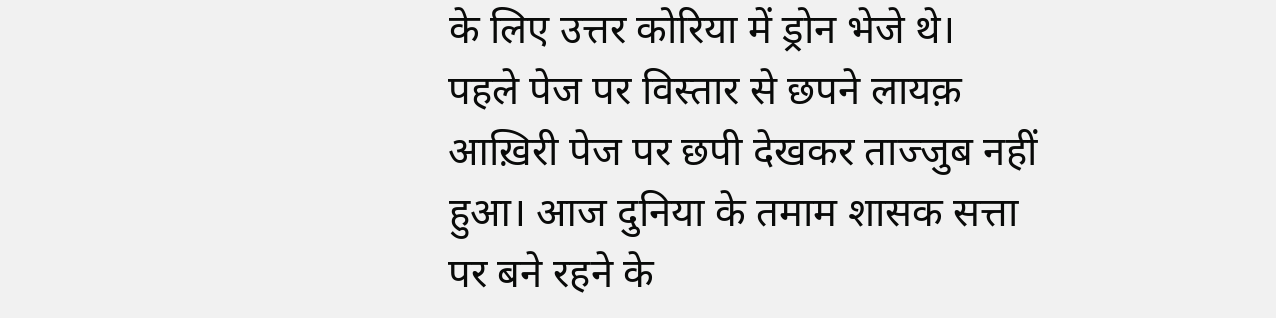के लिए उत्तर कोरिया में ड्रोन भेजे थे।
पहले पेज पर विस्तार से छपने लायक़ आख़िरी पेज पर छपी देखकर ताज्जुब नहीं हुआ। आज दुनिया के तमाम शासक सत्ता पर बने रहने के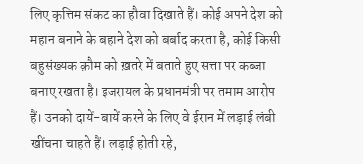लिए कृत्तिम संकट का हौवा दिखाते हैं। कोई अपने देश को महान बनाने के बहाने देश को बर्बाद करता है, कोई किसी बहुसंख्यक क़ौम को ख़तरे में बताते हुए सत्ता पर कब्जा बनाए रखता है। इजरायल के प्रधानमंत्री पर तमाम आरोप हैं। उनको दायें-बायें करने के लिए वे ईरान में लड़ाई लंबी खींचना चाहते हैं। लड़ाई होती रहे,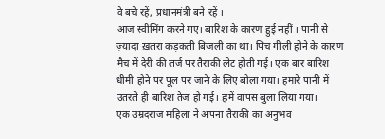वे बचे रहें, प्रधानमंत्री बने रहें ।
आज स्वीमिंग करने गए। बारिश के कारण हुई नहीं । पानी से ज़्यादा ख़तरा कड़कती बिजली का था। पिच गीली होने के कारण मैच में देरी की तर्ज पर तैराकी लेट होती गई। एक बार बारिश धीमी होने पर पूल पर जाने के लिए बोला गया। हमारे पानी में उतरते ही बारिश तेज हो गई। हमें वापस बुला लिया गया।
एक उम्रदराज महिला ने अपना तैराकी का अनुभव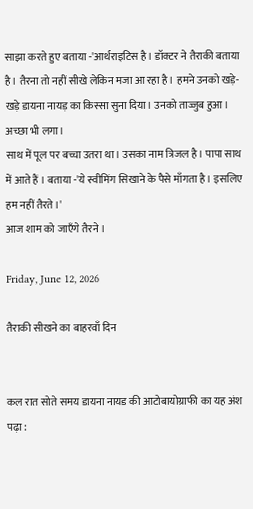साझा करते हुए बताया -'आर्थराइटिस है। डॉक्टर ने तैराकी बताया है। तैरना तो नहीं सीखे लेकिन मजा आ रहा है। हमने उनको खड़े-खड़े डायना नायड़ का किस्सा सुना दिया। उनको ताज्जुब हुआ। अच्छा भी लगा।
साथ में पूल पर बच्चा उतरा था। उसका नाम त्रिजल है। पापा साथ में आते हैं । बताया -'ये स्वीमिंग सिखाने के पैसे माँगता है। इसलिए हम नहीं तैरते।'
आज शाम को जाएँगे तैरने ।

Friday, June 12, 2026

तैराकी सीखने का बाहरवाँ दिन


कल रात सोते समय डायना नायड की आटोबायोग्राफी का यह अंश पढ़ा :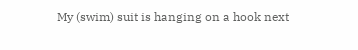My (swim) suit is hanging on a hook next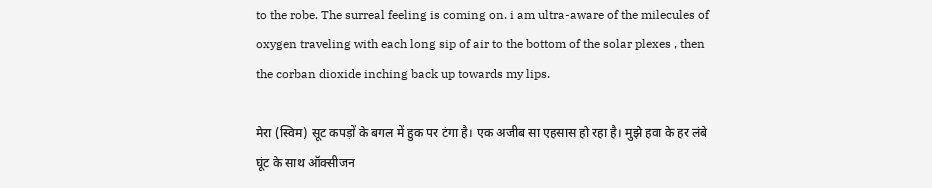to the robe. The surreal feeling is coming on. i am ultra-aware of the milecules of oxygen traveling with each long sip of air to the bottom of the solar plexes , then the corban dioxide inching back up towards my lips.

मेरा (स्विम) सूट कपड़ों के बगल में हुक पर टंगा है। एक अजीब सा एहसास हो रहा है। मुझे हवा के हर लंबे घूंट के साथ ऑक्सीजन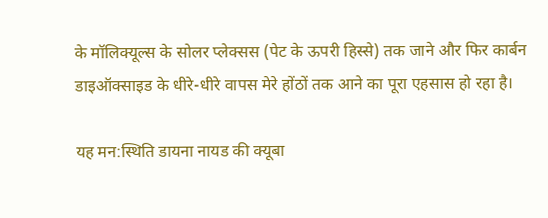के मॉलिक्यूल्स के सोलर प्लेक्सस (पेट के ऊपरी हिस्से) तक जाने और फिर कार्बन डाइऑक्साइड के धीरे-धीरे वापस मेरे होंठों तक आने का पूरा एहसास हो रहा है।

यह मन:स्थिति डायना नायड की क्यूबा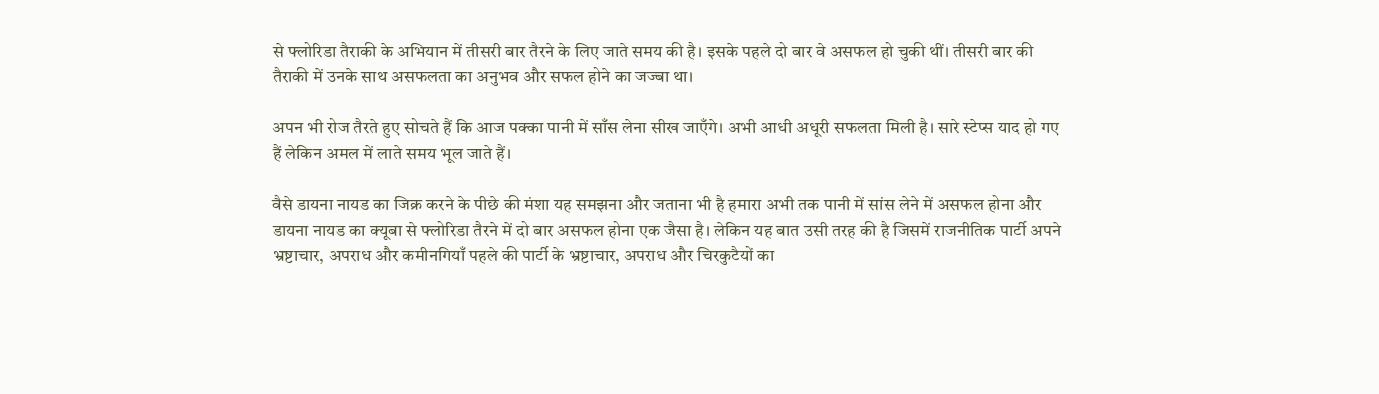से फ्लोरिडा तैराकी के अभियान में तीसरी बार तैरने के लिए जाते समय की है। इसके पहले दो बार वे असफल हो चुकी थीं। तीसरी बार की तैराकी में उनके साथ असफलता का अनुभव और सफल होने का जज्बा था।

अपन भी रोज तैरते हुए सोचते हैं कि आज पक्का पानी में साँस लेना सीख जाएँगे। अभी आधी अधूरी सफलता मिली है। सारे स्टेप्स याद हो गए हैं लेकिन अमल में लाते समय भूल जाते हैं।

वैसे डायना नायड का जिक्र करने के पीछे की मंशा यह समझना और जताना भी है हमारा अभी तक पानी में सांस लेने में असफल होना और डायना नायड का क्यूबा से फ्लोरिडा तैरने में दो बार असफल होना एक जैसा है। लेकिन यह बात उसी तरह की है जिसमें राजनीतिक पार्टी अपने भ्रष्टाचार, अपराध और कमीनगियाँ पहले की पार्टी के भ्रष्टाचार, अपराध और चिरकुटैयों का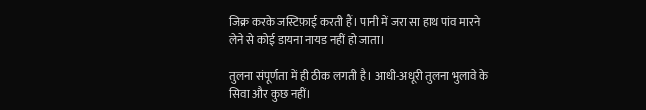जिक्र करके जस्टिफ़ाई करती हैं। पानी में जरा सा हाथ पांव मारने लेने से कोई डायना नायड नहीं हो जाता।

तुलना संपूर्णता में ही ठीक लगती है। आधी-अधूरी तुलना भुलावे के सिवा और कुछ नहीं।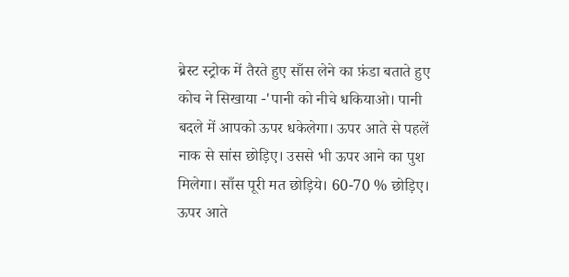ब्रेस्ट स्ट्रोक में तैरते हुए साँस लेने का फ़ंडा बताते हुए कोच ने सिखाया -'पानी को नीचे धकियाओ। पानी बदले में आपको ऊपर धकेलेगा। ऊपर आते से पहलें नाक से सांस छोड़िए। उससे भी ऊपर आने का पुश मिलेगा। साँस पूरी मत छोड़िये। 60-70 % छोड़िए। ऊपर आते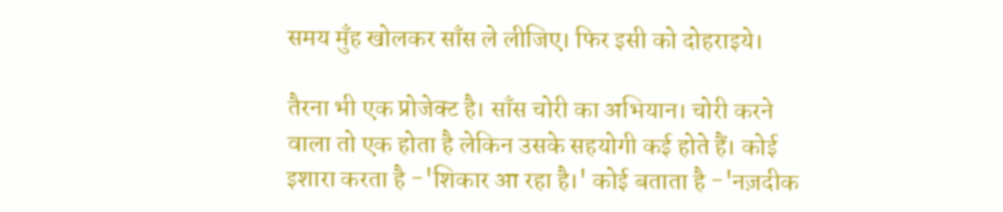समय मुँह खोलकर साँस ले लीजिए। फिर इसी को दोहराइये।

तैरना भी एक प्रोजेक्ट है। साँस चोरी का अभियान। चोरी करने वाला तो एक होता है लेकिन उसके सहयोगी कई होते हैं। कोई इशारा करता है -'शिकार आ रहा है।' कोई बताता है -'नज़दीक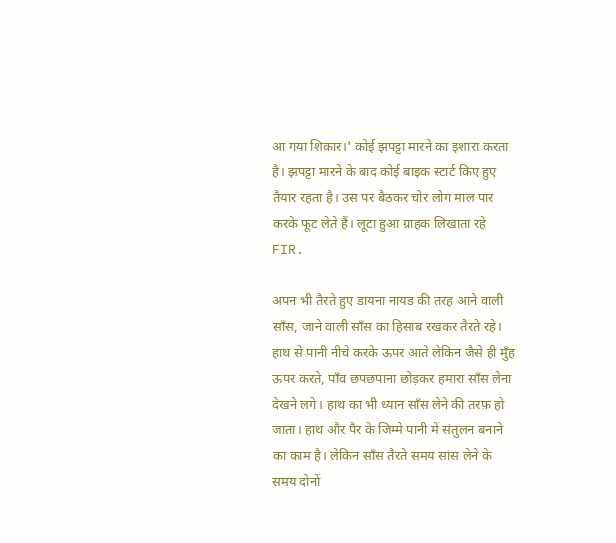आ गया शिकार।' कोई झपट्टा मारने का इशारा करता है। झपट्टा मारने के बाद कोई बाइक स्टार्ट किए हुए तैयार रहता है। उस पर बैठकर चोर लोग माल पार करके फूट लेते हैं। लूटा हुआ ग्राहक लिखाता रहे FIR.

अपन भी तैरते हुए डायना नायड की तरह आने वाली साँस, जाने वाली साँस का हिसाब रखकर तैरते रहे। हाथ से पानी नीचे करके ऊपर आते लेकिन जैसे ही मुँह ऊपर करते, पाँव छपछपाना छोड़कर हमारा साँस लेना देखने लगे। हाथ का भी ध्यान साँस लेने की तरफ़ हो जाता। हाथ और पैर के जिम्मे पानी में संतुलन बनाने का काम है। लेकिन साँस तैरते समय सांस लेने के समय दोनों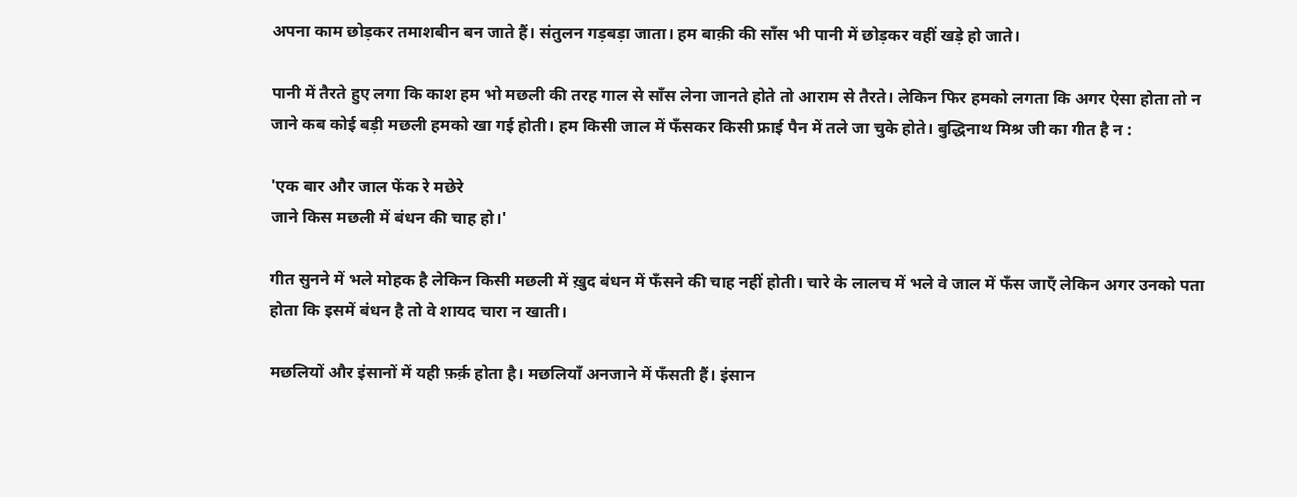अपना काम छोड़कर तमाशबीन बन जाते हैं। संतुलन गड़बड़ा जाता। हम बाक़ी की साँस भी पानी में छोड़कर वहीं खड़े हो जाते।

पानी में तैरते हुए लगा कि काश हम भो मछली की तरह गाल से साँस लेना जानते होते तो आराम से तैरते। लेकिन फिर हमको लगता कि अगर ऐसा होता तो न जाने कब कोई बड़ी मछली हमको खा गई होती। हम किसी जाल में फँसकर किसी फ्राई पैन में तले जा चुके होते। बुद्धिनाथ मिश्र जी का गीत है न :

'एक बार और जाल फेंक रे मछेरे
जाने किस मछली में बंधन की चाह हो।'

गीत सुनने में भले मोहक है लेकिन किसी मछली में ख़ुद बंधन में फँसने की चाह नहीं होती। चारे के लालच में भले वे जाल में फँस जाएँ लेकिन अगर उनको पता होता कि इसमें बंधन है तो वे शायद चारा न खाती।

मछलियों और इंसानों में यही फ़र्क़ होता है। मछलियाँ अनजाने में फँसती हैं। इंसान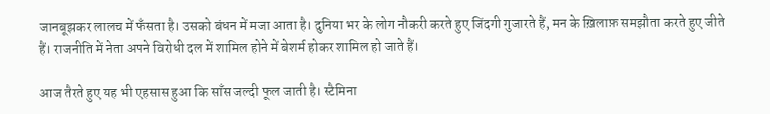जानबूझकर लालच में फँसता है। उसको बंधन में मजा आता है। दुनिया भर के लोग नौकरी करते हुए जिंदगी गुजारते हैं, मन के ख़िलाफ़ समझौता करते हुए जीते हैं। राजनीति में नेता अपने विरोधी दल में शामिल होने में बेशर्म होकर शामिल हो जाते हैं।

आज तैरते हुए यह भी एहसास हुआ कि साँस जल्दी फूल जाती है। स्टैमिना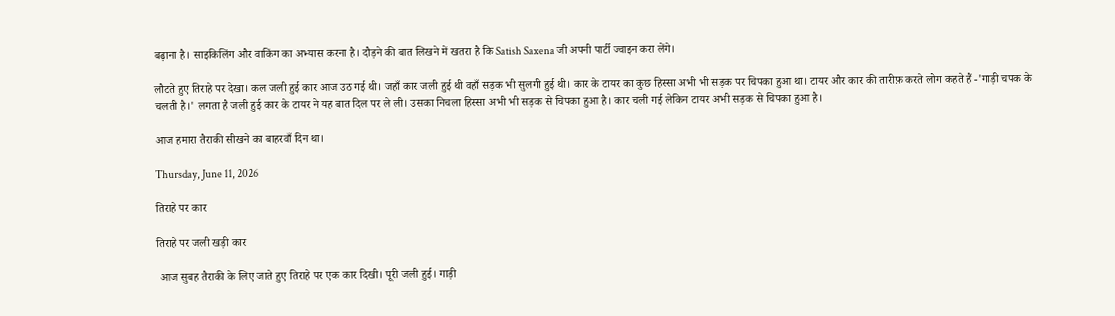बढ़ाना है। साइकिलिंग और वाकिंग का अभ्यास करना है। दौड़ने की बात लिखने में खतरा है कि Satish Saxena जी अपनी पार्टी ज्वाइन करा लेंगे।

लौटते हुए तिराहे पर देखा। कल जली हुई कार आज उठ गई थी। जहाँ कार जली हुई थी वहाँ सड़क भी सुलगी हुई थी। कार के टायर का कुछ हिस्सा अभी भी सड़क पर चिपका हुआ था। टायर और कार की तारीफ़ करते लोग कहते हैं -'गाड़ी चपक के चलती है।' लगता है जली हुई कार के टायर ने यह बात दिल पर ले ली। उसका निचला हिस्सा अभी भी सड़क से चिपका हुआ है। कार चली गई लेकिन टायर अभी सड़क से चिपका हुआ है।

आज हमारा तैराकी सीखने का बाहरवाँ दिन था।

Thursday, June 11, 2026

तिराहे पर कार

तिराहे पर जली खड़ी कार

 आज सुबह तैराकी के लिए जाते हुए तिराहे पर एक कार दिखी। पूरी जली हुई। गाड़ी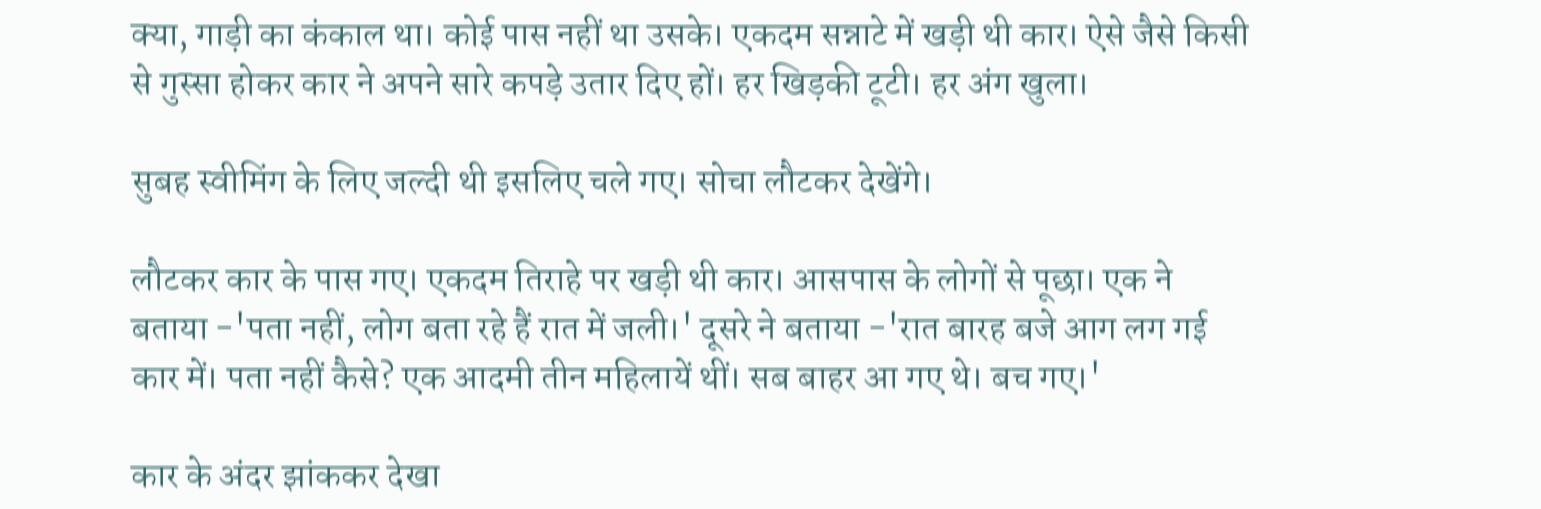क्या, गाड़ी का कंकाल था। कोई पास नहीं था उसके। एकदम सन्नाटे में खड़ी थी कार। ऐसे जैसे किसी से गुस्सा होकर कार ने अपने सारे कपड़े उतार दिए हों। हर खिड़की टूटी। हर अंग खुला।

सुबह स्वीमिंग के लिए जल्दी थी इसलिए चले गए। सोचा लौटकर देखेंगे।

लौटकर कार के पास गए। एकदम तिराहे पर खड़ी थी कार। आसपास के लोगों से पूछा। एक ने बताया -'पता नहीं, लोग बता रहे हैं रात में जली।' दूसरे ने बताया -'रात बारह बजे आग लग गई कार में। पता नहीं कैसे? एक आदमी तीन महिलायें थीं। सब बाहर आ गए थे। बच गए।'

कार के अंदर झांककर देखा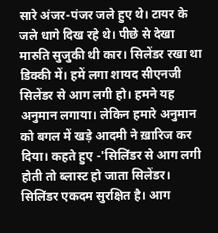सारे अंजर-पंजर जले हुए थे। टायर के जले धागे दिख रहे थे। पीछे से देखा मारुति सुजुकी थी कार। सिलेंडर रखा था डिक्की में। हमें लगा शायद सीएनजी सिलेंडर से आग लगी हो। हमने यह अनुमान लगाया। लेकिन हमारे अनुमान को बगल में खड़े आदमी ने ख़ारिज कर दिया। कहते हुए -'सिलिंडर से आग लगी होती तो ब्लास्ट हो जाता सिलेंडर। सिलिंडर एकदम सुरक्षित है। आग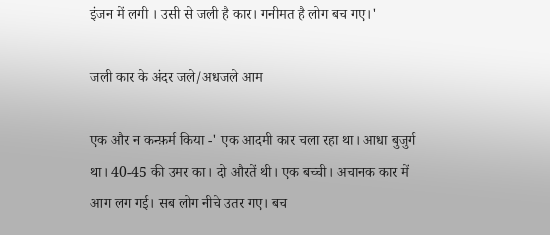इंजन में लगी । उसी से जली है कार। गनीमत है लोग बच गए।'

जली कार के अंदर जले/अधजले आम

एक और न कन्फ़र्म किया -' एक आदमी कार चला रहा था। आधा बुजुर्ग था। 40-45 की उमर का। दो औरतें थी। एक बच्ची। अचानक कार में आग लग गई। सब लोग नीचे उतर गए। बच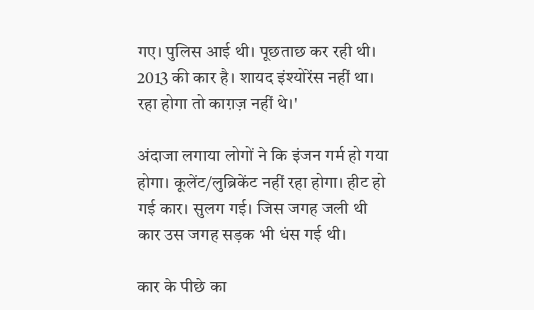गए। पुलिस आई थी। पूछताछ कर रही थी। 2013 की कार है। शायद इंश्योरेंस नहीं था। रहा होगा तो काग़ज़ नहीं थे।'

अंदाजा लगाया लोगों ने कि इंजन गर्म हो गया होगा। कूलेंट/लुब्रिकेंट नहीं रहा होगा। हीट हो गई कार। सुलग गई। जिस जगह जली थी कार उस जगह सड़क भी धंस गई थी।

कार के पीछे का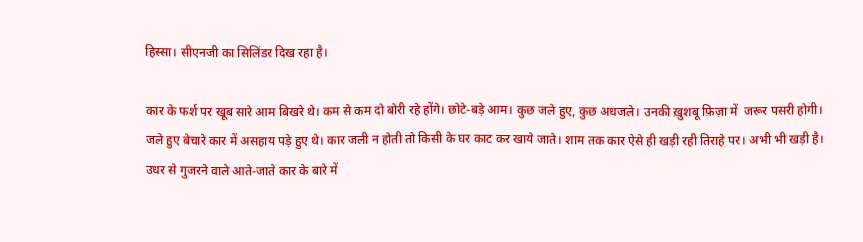हिस्सा। सीएनजी का सिलिंडर दिख रहा है।

कार के फर्श पर खूब सारे आम बिखरे थे। कम से कम दो बोरी रहे होंगे। छोटे-बड़े आम। कुछ जले हुए, कुछ अधजले। उनकी ख़ुशबू फ़िज़ा में  जरूर पसरी होगी। जले हुए बेचारे कार में असहाय पड़े हुए थे। कार जली न होती तो किसी के घर काट कर खाये जाते। शाम तक कार ऐसे ही खड़ी रही तिराहे पर। अभी भी खड़ी है। उधर से गुजरने वाले आते-जाते कार के बारे में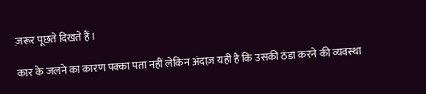ज़रूर पूछते दिखते हैं।

कार के जलने का कारण पक्का पता नहीं लेकिन अंदाज़ यही है कि उसकी ठंडा करने की व्यवस्था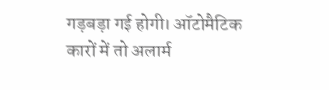गड़बड़ा गई होगी। ऑटोमैटिक कारों में तो अलार्म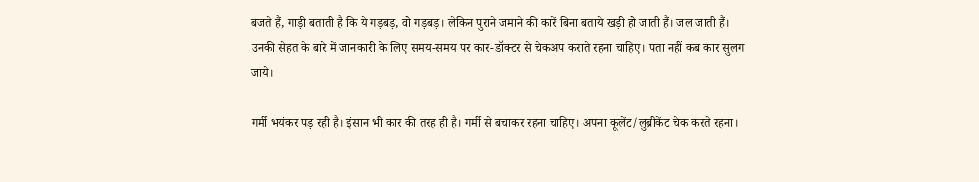बजते हैं, गाड़ी बताती है कि ये गड़बड़, वो गड़बड़। लेकिन पुराने जमाने की कारें बिना बताये खड़ी हो जाती हैं। जल जाती हैं। उनकी सेहत के बारे में जानकारी के लिए समय-समय पर कार-डॉक्टर से चेकअप कराते रहना चाहिए। पता नहीं कब कार सुलग जाये।

गर्मी भयंकर पड़ रही है। इंसान भी कार की तरह ही है। गर्मी से बचाकर रहना चाहिए। अपना कूलेंट/लुब्रीकेंट चेक करते रहना।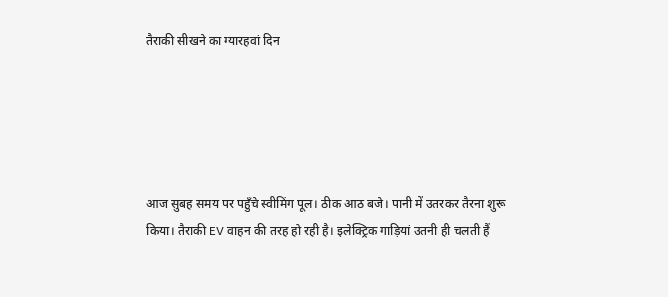तैराकी सीखने का ग्यारहवां दिन





आज सुबह समय पर पहुँचे स्वीमिंग पूल। ठीक आठ बजे। पानी में उतरकर तैरना शुरू किया। तैराकी EV वाहन की तरह हो रही है। इलेक्ट्रिक गाड़ियां उतनी ही चलती हैं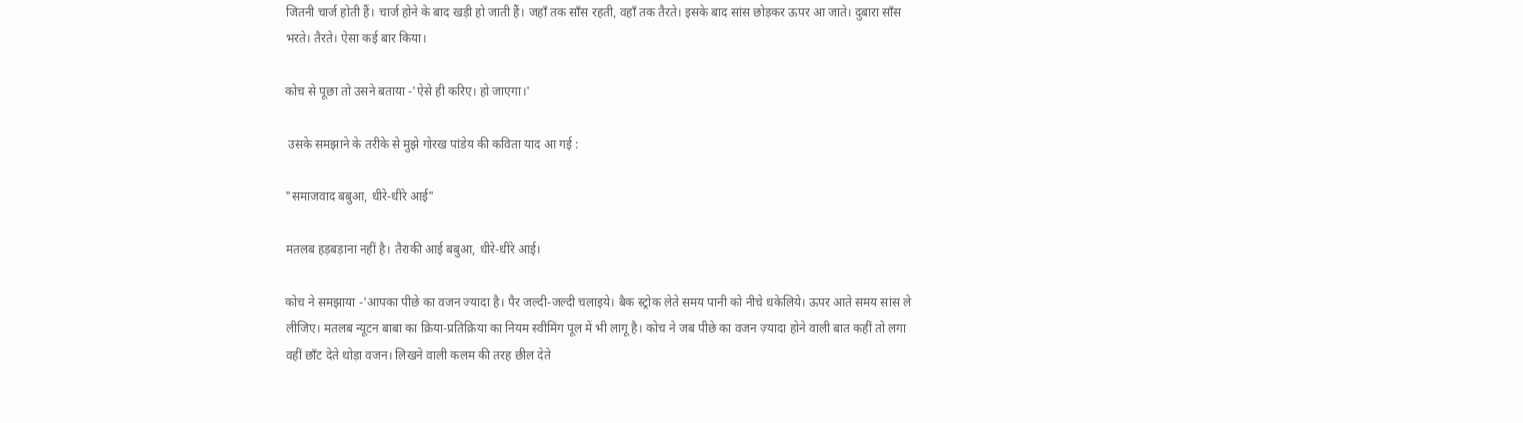जितनी चार्ज होती हैं। चार्ज होने के बाद खड़ी हो जाती हैं। जहाँ तक साँस रहती, वहाँ तक तैरते। इसके बाद सांस छोड़कर ऊपर आ जाते। दुबारा साँस भरते। तैरते। ऐसा कई बार किया।

कोच से पूछा तो उसने बताया -'ऐसे ही करिए। हो जाएगा।'

 उसके समझाने के तरीके से मुझे गोरख पांडेय की कविता याद आ गई :

"समाजवाद बबुआ, धीरे-धीरे आई"

मतलब हड़बड़ाना नहीं है। तैराकी आई बबुआ, धीरे-धीरे आई।

कोच ने समझाया -'आपका पीछे का वजन ज्यादा है। पैर जल्दी-जल्दी चलाइये। बैक स्ट्रोक लेते समय पानी को नीचे धकेलिये। ऊपर आते समय सांस ले लीजिए। मतलब न्यूटन बाबा का क्रिया-प्रतिक्रिया का नियम स्वीमिंग पूल में भी लागू है। कोच ने जब पीछे का वजन ज़्यादा होने वाली बात कहीं तो लगा वहीं छाँट देते थोड़ा वजन। लिखने वाली कलम की तरह छील देते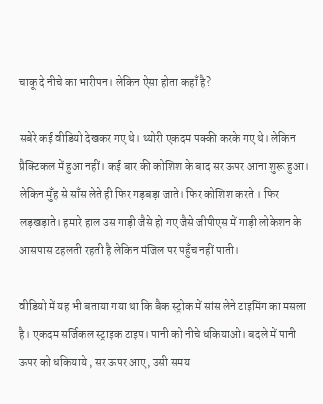चाकू दे नीचे का भारीपन। लेकिन ऐसा होता कहाँ है?

सबेरे कई वीडियो देखकर गए थे। थ्योरी एकदम पक्की करके गए थे। लेकिन प्रैक्टिकल में हुआ नहीं। कई बार की कोशिश के बाद सर ऊपर आना शुरू हुआ। लेकिन मुँह से साँस लेते ही फिर गड़बड़ा जाते। फिर कोशिश करते । फिर लड़खड़ाते। हमारे हाल उस गाड़ी जैसे हो गए जैसे जीपीएस में गाड़ी लोकेशन के आसपास टहलती रहती है लेकिन मंजिल पर पहुँच नहीं पाती।

वीडियो में यह भी बताया गया था कि बैक स्ट्रोक में सांस लेने टाइमिंग का मसला है। एकदम सर्जिकल स्ट्राइक टाइप। पानी को नीचे धकियाओ। बदले में पानी ऊपर को धकियाये , सर ऊपर आए, उसी समय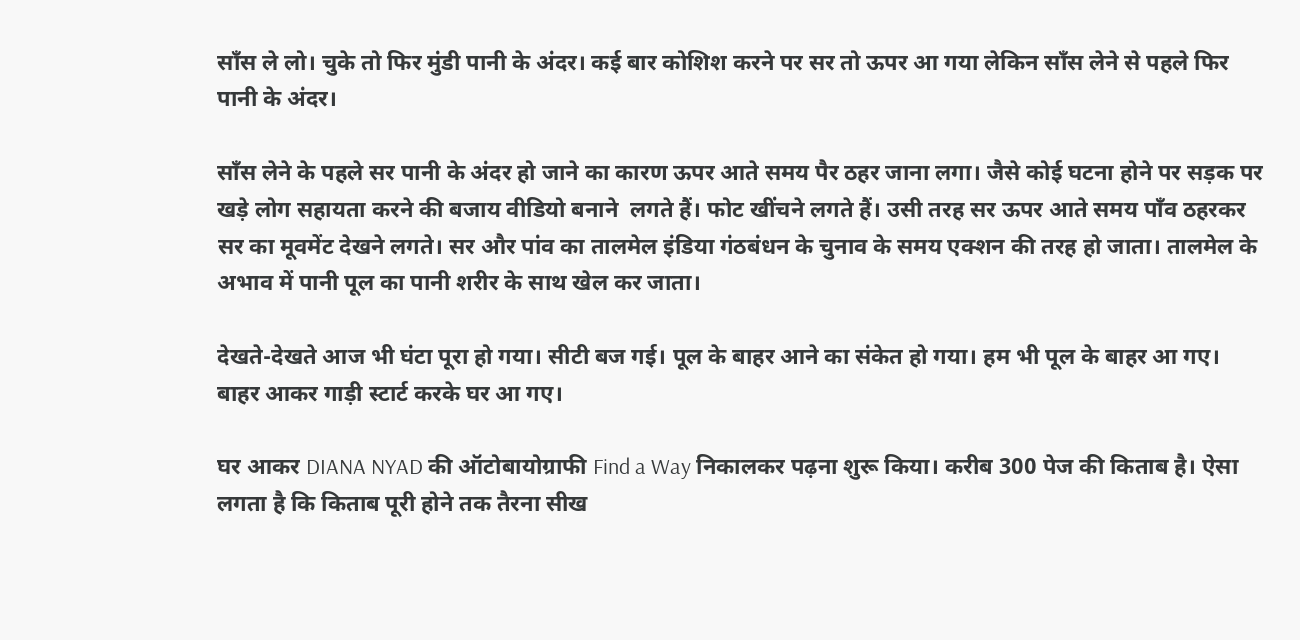साँस ले लो। चुके तो फिर मुंडी पानी के अंदर। कई बार कोशिश करने पर सर तो ऊपर आ गया लेकिन साँस लेने से पहले फिर पानी के अंदर।

साँस लेने के पहले सर पानी के अंदर हो जाने का कारण ऊपर आते समय पैर ठहर जाना लगा। जैसे कोई घटना होने पर सड़क पर खड़े लोग सहायता करने की बजाय वीडियो बनाने  लगते हैं। फोट खींचने लगते हैं। उसी तरह सर ऊपर आते समय पाँव ठहरकर सर का मूवमेंट देखने लगते। सर और पांव का तालमेल इंडिया गंठबंधन के चुनाव के समय एक्शन की तरह हो जाता। तालमेल के अभाव में पानी पूल का पानी शरीर के साथ खेल कर जाता।

देखते-देखते आज भी घंटा पूरा हो गया। सीटी बज गई। पूल के बाहर आने का संकेत हो गया। हम भी पूल के बाहर आ गए। बाहर आकर गाड़ी स्टार्ट करके घर आ गए।

घर आकर DIANA NYAD की ऑटोबायोग्राफी Find a Way निकालकर पढ़ना शुरू किया। करीब 300 पेज की किताब है। ऐसा लगता है कि किताब पूरी होने तक तैरना सीख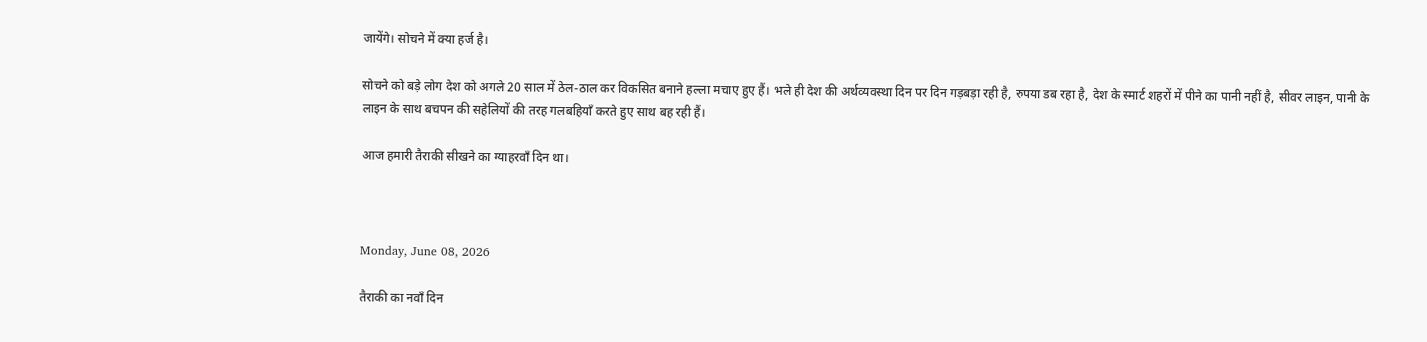जायेंगे। सोचने में क्या हर्ज है।

सोचने को बड़े लोग देश को अगले 20 साल में ठेल-ठाल कर विकसित बनाने हल्ला मचाए हुए हैं। भले ही देश की अर्थव्यवस्था दिन पर दिन गड़बड़ा रही है, रुपया डब रहा है, देश के स्मार्ट शहरों में पीने का पानी नहीं है, सीवर लाइन, पानी के लाइन के साथ बचपन की सहेलियों की तरह गलबहियाँ करते हुए साथ बह रही हैं।

आज हमारी तैराकी सीखने का ग्याहरवाँ दिन था।



Monday, June 08, 2026

तैराकी का नवाँ दिन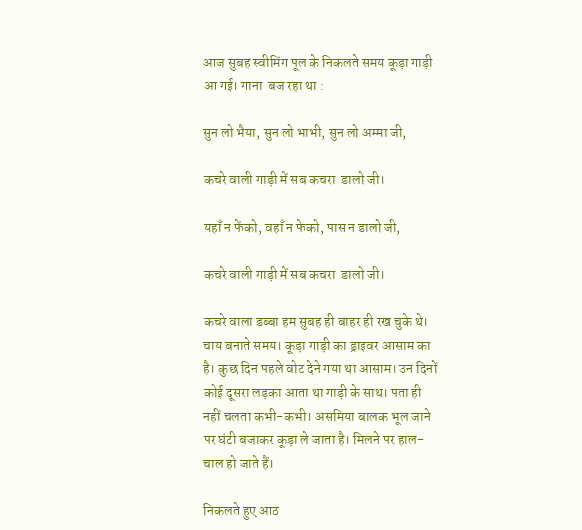आज सुबह स्वीमिंग पूल के निकलते समय कूड़ा गाड़ी आ गई। गाना  बज रहा था :

सुन लो भैया, सुन लो भाभी, सुन लो अम्मा जी,

कचरे वाली गाड़ी में सब कचरा  डालो जी।

यहाँ न फेंको, वहाँ न फेको, पास न डालो जी,

कचरे वाली गाड़ी में सब कचरा  डालो जी।

कचरे वाला डब्बा हम सुबह ही बाहर ही रख चुके थे। चाय बनाते समय। कूड़ा गाड़ी का ड्राइवर आसाम का है। कुछ दिन पहले वोट देने गया था आसाम। उन दिनों कोई दूसरा लड़का आता था गाड़ी के साथ। पता ही नहीं चलता कभी-कभी। असमिया बालक भूल जाने पर घंटी बजाकर कूड़ा ले जाता है। मिलने पर हाल-चाल हो जाते हैं।

निकलते हुए आठ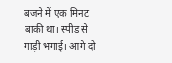बजने में एक मिनट बाकी था। स्पीड से गाड़ी भगाई। आगे दो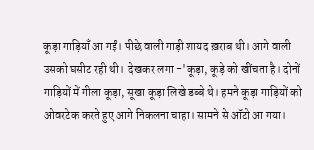कूड़ा गाड़ियाँ आ गईं। पीछे वाली गाड़ी शायद ख़राब थी। आगे वाली उसको घसीट रही थी।  देखकर लगा -'कूड़ा, कूड़े को खींचता है। दोनों गाड़ियों में गीला कूड़ा, सूखा कूड़ा लिखे डब्बे थे। हमने कूड़ा गाड़ियों को ओवरटेक करते हुए आगे निकलना चाहा। सामने से ऑटो आ गया।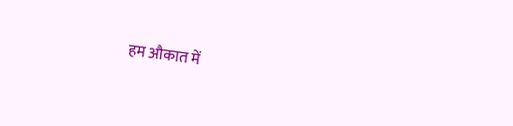हम औकात में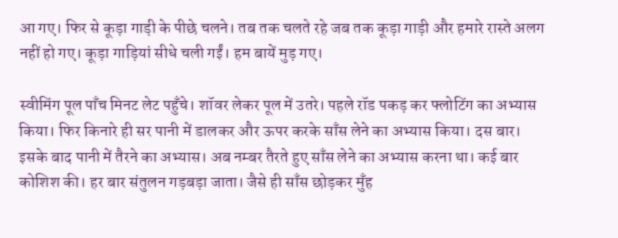आ गए। फिर से कूड़ा गाड़ी के पीछे चलने। तब तक चलते रहे जब तक कूड़ा गाड़ी और हमारे रास्ते अलग नहीं हो गए। कूड़ा गाड़ियां सीधे चली गईं। हम बायें मुड़ गए।

स्वीमिंग पूल पाँच मिनट लेट पहुँचे। शॉवर लेकर पूल में उतरे। पहले रॉड पकड़ कर फ्लोटिंग का अभ्यास किया। फिर किनारे ही सर पानी में डालकर और ऊपर करके साँस लेने का अभ्यास किया। दस बार। इसके बाद पानी में तैरने का अभ्यास। अब नम्बर तैरते हुए साँस लेने का अभ्यास करना था। कई बार कोशिश की। हर बार संतुलन गड़बड़ा जाता। जैसे ही साँस छोड़कर मुँह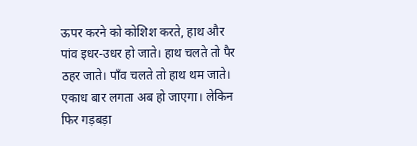ऊपर करने को कोशिश करते, हाथ और पांव इधर-उधर हो जाते। हाथ चलते तो पैर ठहर जाते। पाँव चलते तो हाथ थम जाते। एकाध बार लगता अब हो जाएगा। लेकिन फिर गड़बड़ा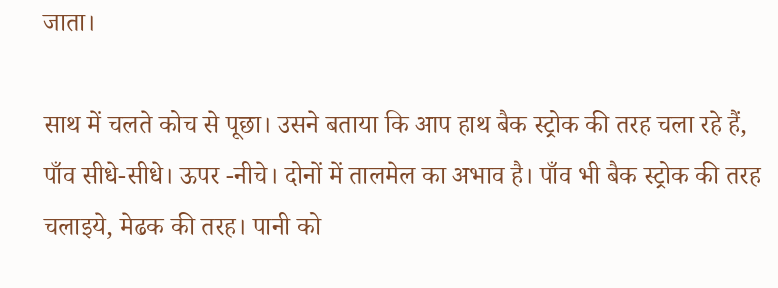जाता।

साथ में चलते कोच से पूछा। उसने बताया कि आप हाथ बैक स्ट्रोक की तरह चला रहे हैं, पाँव सीधे-सीधे। ऊपर -नीचे। दोनों में तालमेल का अभाव है। पाँव भी बैक स्ट्रोक की तरह चलाइये, मेढक की तरह। पानी को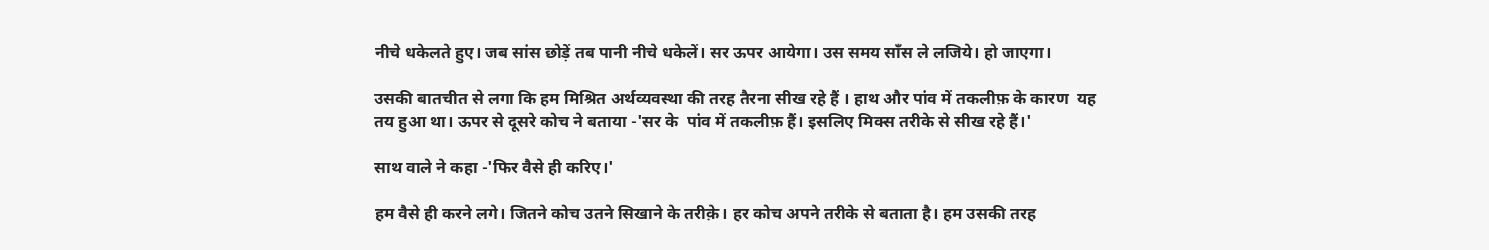नीचे धकेलते हुए। जब सांस छोड़ें तब पानी नीचे धकेलें। सर ऊपर आयेगा। उस समय साँस ले लजिये। हो जाएगा।

उसकी बातचीत से लगा कि हम मिश्रित अर्थव्यवस्था की तरह तैरना सीख रहे हैं । हाथ और पांव में तकलीफ़ के कारण  यह तय हुआ था। ऊपर से दूसरे कोच ने बताया -'सर के  पांव में तकलीफ़ हैं। इसलिए मिक्स तरीके से सीख रहे हैं।'

साथ वाले ने कहा -'फिर वैसे ही करिए।'

हम वैसे ही करने लगे। जितने कोच उतने सिखाने के तरीक़े। हर कोच अपने तरीके से बताता है। हम उसकी तरह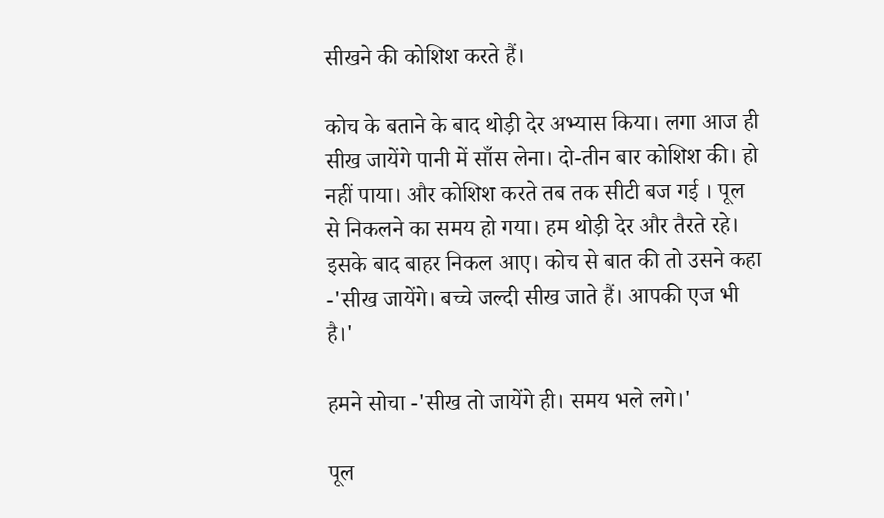सीखने की कोशिश करते हैं।

कोच के बताने के बाद थोड़ी देर अभ्यास किया। लगा आज ही सीख जायेंगे पानी में साँस लेना। दो-तीन बार कोशिश की। हो नहीं पाया। और कोशिश करते तब तक सीटी बज गई । पूल से निकलने का समय हो गया। हम थोड़ी देर और तैरते रहे। इसके बाद बाहर निकल आए। कोच से बात की तो उसने कहा -'सीख जायेंगे। बच्चे जल्दी सीख जाते हैं। आपकी एज भी है।'

हमने सोचा -'सीख तो जायेंगे ही। समय भले लगे।'

पूल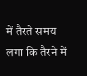में तैरते समय लगा कि तैरने में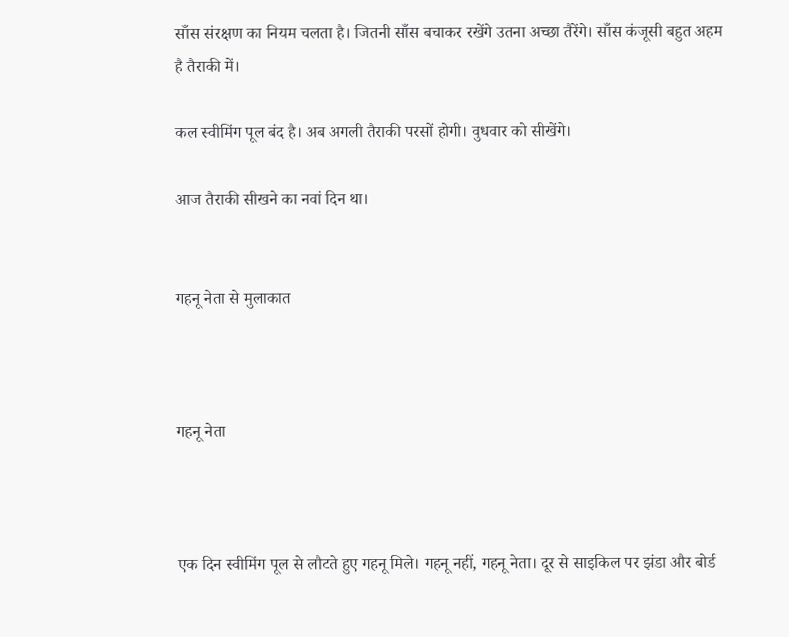साँस संरक्षण का नियम चलता है। जितनी साँस बचाकर रखेंगे उतना अच्छा तैरेंगे। साँस कंजूसी बहुत अहम है तैराकी में।

कल स्वीमिंग पूल बंद है। अब अगली तैराकी परसों होगी। वुधवार को सीखेंगे।

आज तैराकी सीखने का नवां दिन था।


गहनू नेता से मुलाकात



गहनू नेता



एक दिन स्वीमिंग पूल से लौटते हुए गहनू मिले। गहनू नहीं, गहनू नेता। दूर से साइकिल पर झंडा और बोर्ड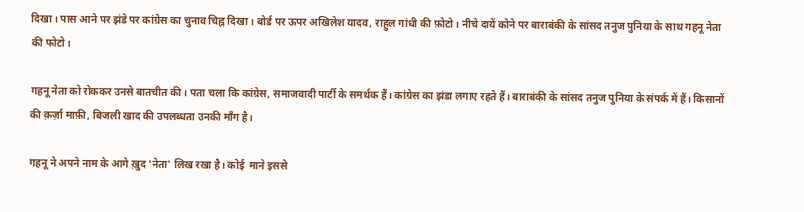दिखा। पास आने पर झंडे पर कांग्रेस का चुनाव चिह्न दिखा। बोर्ड पर ऊपर अखिलेश यादव, राहुल गांधी की फ़ोटो। नीचे दायें कोने पर बाराबंकी के सांसद तनुज पुनिया के साथ गहनू नेता की फोटो।

गहनू नेता को रोककर उनसे बातचीत की। पता चला कि कांग्रेस, समाजवादी पार्टी के समर्थक हैं। कांग्रेस का झंडा लगाए रहते हैं। बाराबंकी के सांसद तनुज पुनिया के संपर्क में हैं। किसानों की क़र्ज़ा माफ़ी, बिजली खाद की उपलब्धता उनकी माँग है।

गहनू ने अपने नाम के आगे ख़ुद 'नेता' लिख रखा है। कोई  माने इससे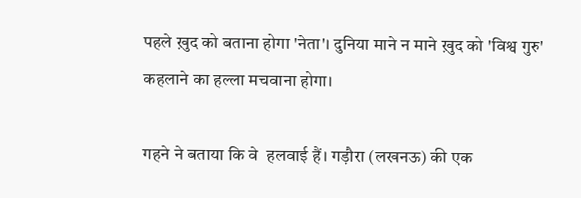पहले ख़ुद को बताना होगा 'नेता'। दुनिया माने न माने ख़ुद को 'विश्व गुरु' कहलाने का हल्ला मचवाना होगा।

गहने ने बताया कि वे  हलवाई हैं। गड़ौरा (लखनऊ) की एक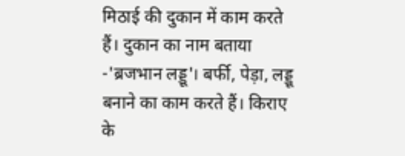मिठाई की दुकान में काम करते हैं। दुकान का नाम बताया -'ब्रजभान लड्डू'। बर्फी, पेड़ा, लड्डू बनाने का काम करते हैं। किराए के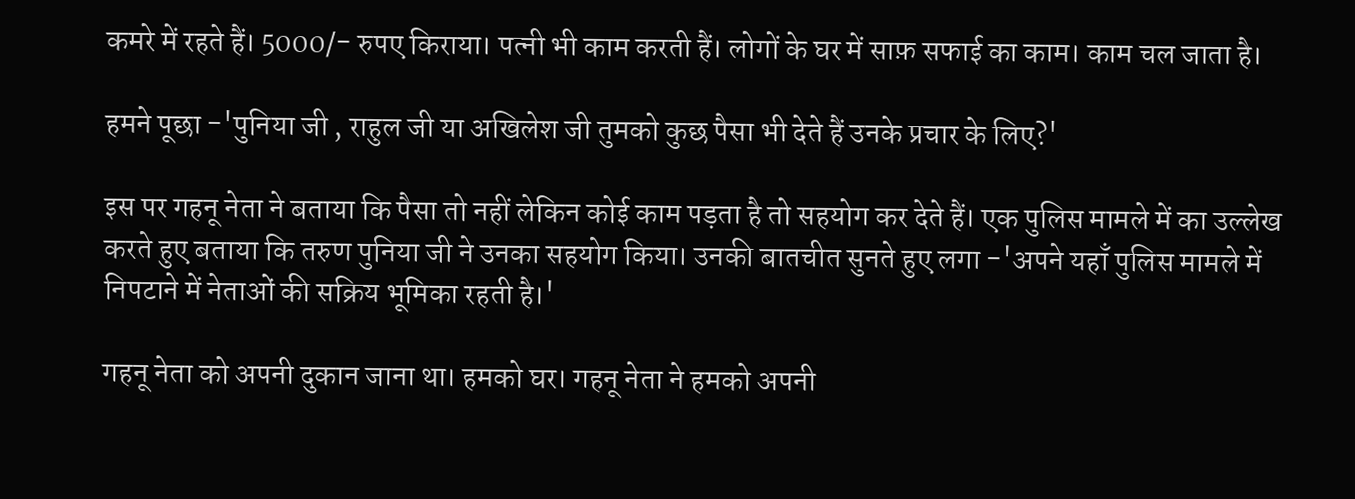कमरे में रहते हैं। 5000/- रुपए किराया। पत्नी भी काम करती हैं। लोगों के घर में साफ़ सफाई का काम। काम चल जाता है।

हमने पूछा -'पुनिया जी , राहुल जी या अखिलेश जी तुमको कुछ पैसा भी देते हैं उनके प्रचार के लिए?'

इस पर गहनू नेता ने बताया कि पैसा तो नहीं लेकिन कोई काम पड़ता है तो सहयोग कर देते हैं। एक पुलिस मामले में का उल्लेख करते हुए बताया कि तरुण पुनिया जी ने उनका सहयोग किया। उनकी बातचीत सुनते हुए लगा -'अपने यहाँ पुलिस मामले में निपटाने में नेताओं की सक्रिय भूमिका रहती है।'

गहनू नेता को अपनी दुकान जाना था। हमको घर। गहनू नेता ने हमको अपनी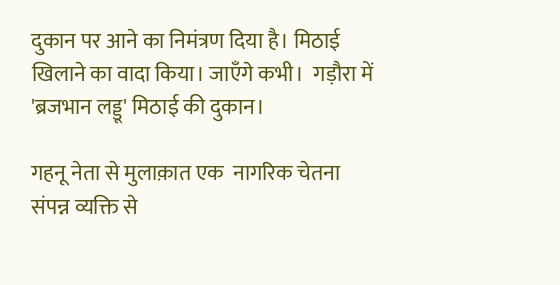दुकान पर आने का निमंत्रण दिया है। मिठाई खिलाने का वादा किया। जाएँगे कभी।  गड़ौरा में 'ब्रजभान लड्डू' मिठाई की दुकान।

गहनू नेता से मुलाक़ात एक  नागरिक चेतना संपन्न व्यक्ति से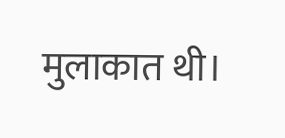मुलाकात थी।